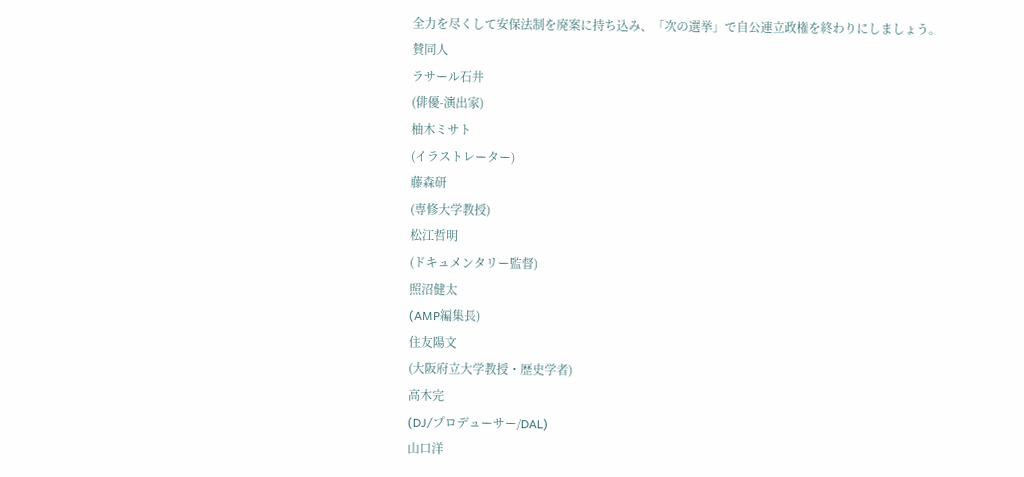全力を尽くして安保法制を廃案に持ち込み、「次の選挙」で自公連立政権を終わりにしましょう。
賛同人
ラサール石井
(俳優-演出家)
柚木ミサト
(イラストレーター)
藤森研
(専修大学教授)
松江哲明
(ドキュメンタリー監督)
照沼健太
(AMP編集長)
住友陽文
(大阪府立大学教授・歴史学者)
高木完
(DJ/プロデューサー/DAL)
山口洋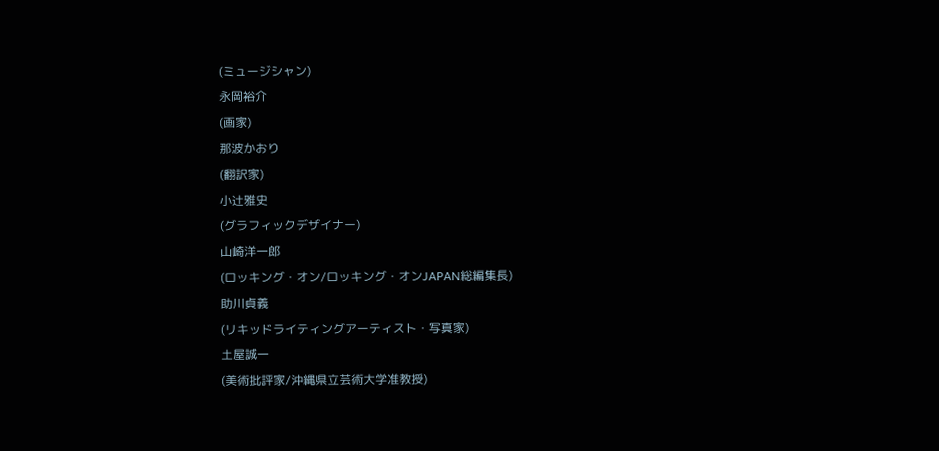(ミュージシャン)
永岡裕介
(画家)
那波かおり
(翻訳家)
小辻雅史
(グラフィックデザイナー)
山崎洋一郎
(ロッキング・オン/ロッキング・オンJAPAN総編集長)
助川貞義
(リキッドライティングアーティスト・写真家)
土屋誠一
(美術批評家/沖縄県立芸術大学准教授)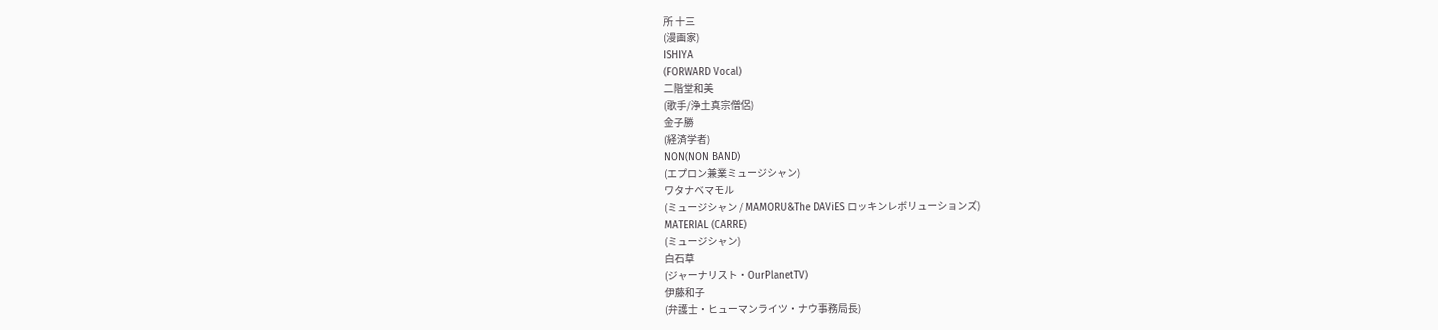所 十三
(漫画家)
ISHIYA
(FORWARD Vocal)
二階堂和美
(歌手/浄土真宗僧侶)
金子勝
(経済学者)
NON(NON BAND)
(エプロン兼業ミュージシャン)
ワタナベマモル
(ミュージシャン / MAMORU&The DAViES ロッキンレボリューションズ)
MATERIAL (CARRE)
(ミュージシャン)
白石草
(ジャーナリスト・OurPlanetTV)
伊藤和子
(弁護士・ヒューマンライツ・ナウ事務局長)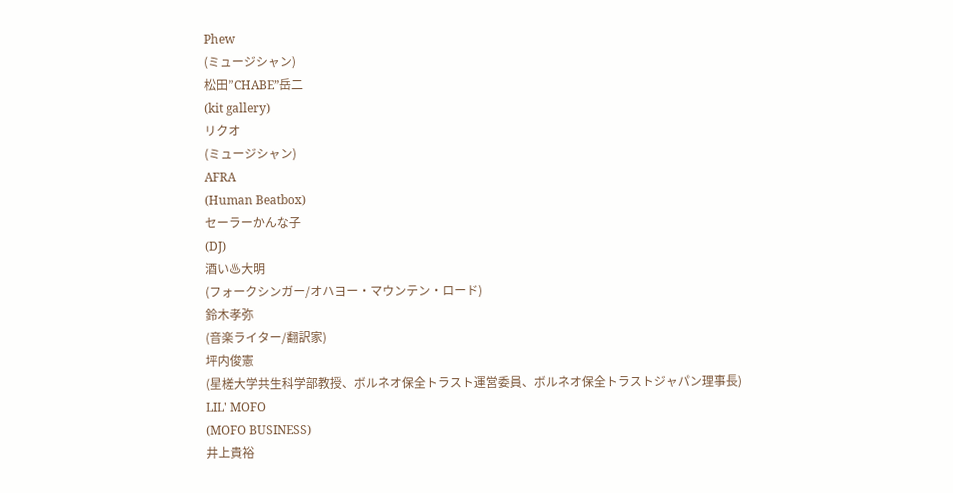Phew
(ミュージシャン)
松田”CHABE”岳二
(kit gallery)
リクオ
(ミュージシャン)
AFRA
(Human Beatbox)
セーラーかんな子
(DJ)
酒い♨大明
(フォークシンガー/オハヨー・マウンテン・ロード)
鈴木孝弥
(音楽ライター/翻訳家)
坪内俊憲
(星槎大学共生科学部教授、ボルネオ保全トラスト運営委員、ボルネオ保全トラストジャパン理事長)
LIL' MOFO
(MOFO BUSINESS)
井上貴裕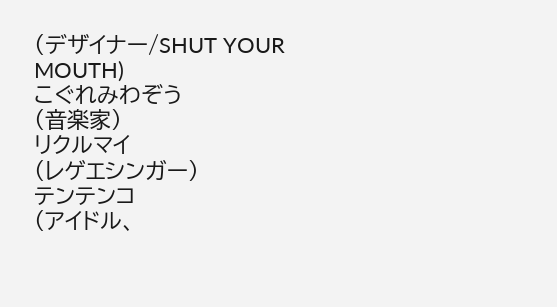(デザイナー/SHUT YOUR MOUTH)
こぐれみわぞう
(音楽家)
リクルマイ
(レゲエシンガー)
テンテンコ
(アイドル、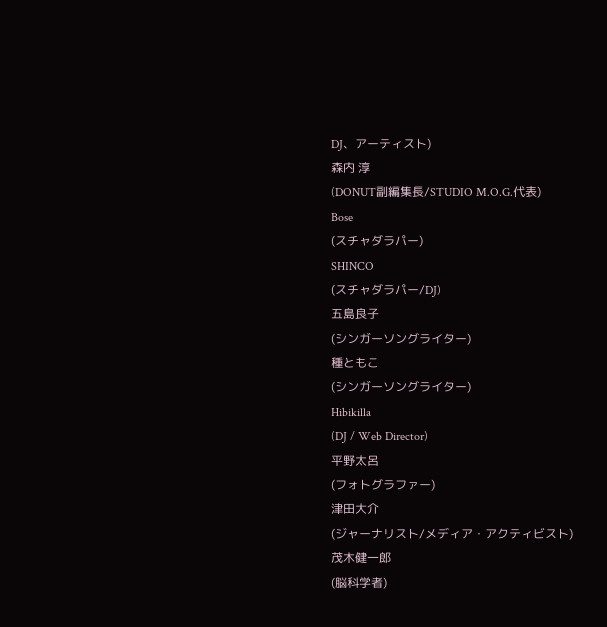DJ、アーティスト)
森内 淳
(DONUT副編集長/STUDIO M.O.G.代表)
Bose
(スチャダラパー)
SHINCO
(スチャダラパー/DJ)
五島良子
(シンガーソングライター)
種ともこ
(シンガーソングライター)
Hibikilla
(DJ / Web Director)
平野太呂
(フォトグラファー)
津田大介
(ジャーナリスト/メディア・アクティビスト)
茂木健一郎
(脳科学者)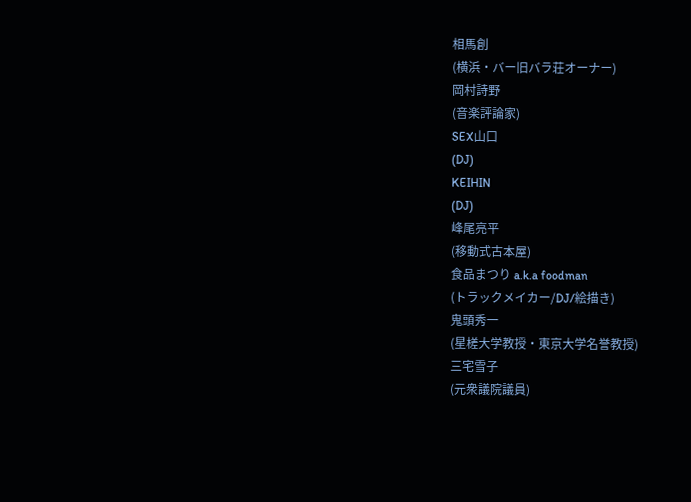相馬創
(横浜・バー旧バラ荘オーナー)
岡村詩野
(音楽評論家)
SEX山口
(DJ)
KEIHIN
(DJ)
峰尾亮平
(移動式古本屋)
食品まつり a.k.a foodman
(トラックメイカー/DJ/絵描き)
鬼頭秀一
(星槎大学教授・東京大学名誉教授)
三宅雪子
(元衆議院議員)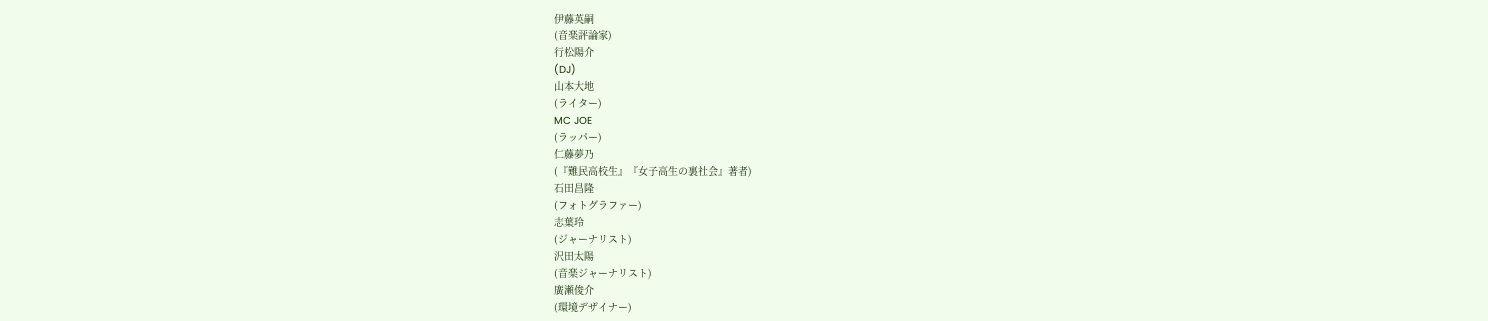伊藤英嗣
(音楽評論家)
行松陽介
(DJ)
山本大地
(ライター)
MC JOE
(ラッパー)
仁藤夢乃
(『難民高校生』『女子高生の裏社会』著者)
石田昌隆
(フォトグラファー)
志葉玲
(ジャーナリスト)
沢田太陽
(音楽ジャーナリスト)
廣瀬俊介
(環境デザイナー)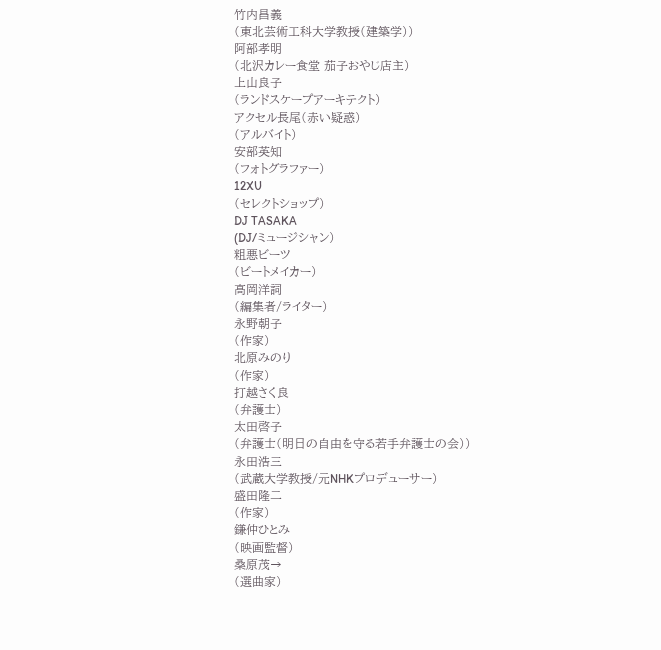竹内昌義
(東北芸術工科大学教授(建築学))
阿部孝明
(北沢カレー食堂 茄子おやじ店主)
上山良子
(ランドスケープアーキテクト)
アクセル長尾(赤い疑惑)
(アルバイト)
安部英知
(フォトグラファー)
12XU
(セレクトショップ)
DJ TASAKA
(DJ/ミュージシャン)
粗悪ビーツ
(ビートメイカー)
高岡洋詞
(編集者/ライター)
永野朝子
(作家)
北原みのり
(作家)
打越さく良
(弁護士)
太田啓子
(弁護士(明日の自由を守る若手弁護士の会))
永田浩三
(武蔵大学教授/元NHKプロデューサー)
盛田隆二
(作家)
鎌仲ひとみ
(映画監督)
桑原茂→
(選曲家)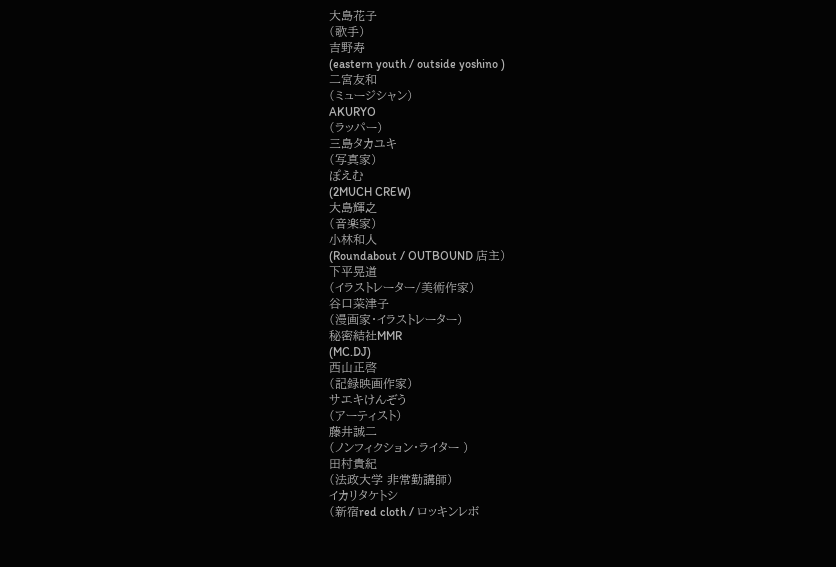大島花子
(歌手)
吉野寿
(eastern youth / outside yoshino )
二宮友和
(ミュージシャン)
AKURYO
(ラッパー)
三島タカユキ
(写真家)
ぽえむ
(2MUCH CREW)
大島輝之
(音楽家)
小林和人
(Roundabout / OUTBOUND 店主)
下平晃道
(イラストレーター/美術作家)
谷口菜津子
(漫画家・イラストレーター)
秘密結社MMR
(MC.DJ)
西山正啓
(記録映画作家)
サエキけんぞう
(アーティスト)
藤井誠二
(ノンフィクション・ライター )
田村貴紀
(法政大学 非常勤講師)
イカリタケトシ
(新宿red cloth / ロッキンレボ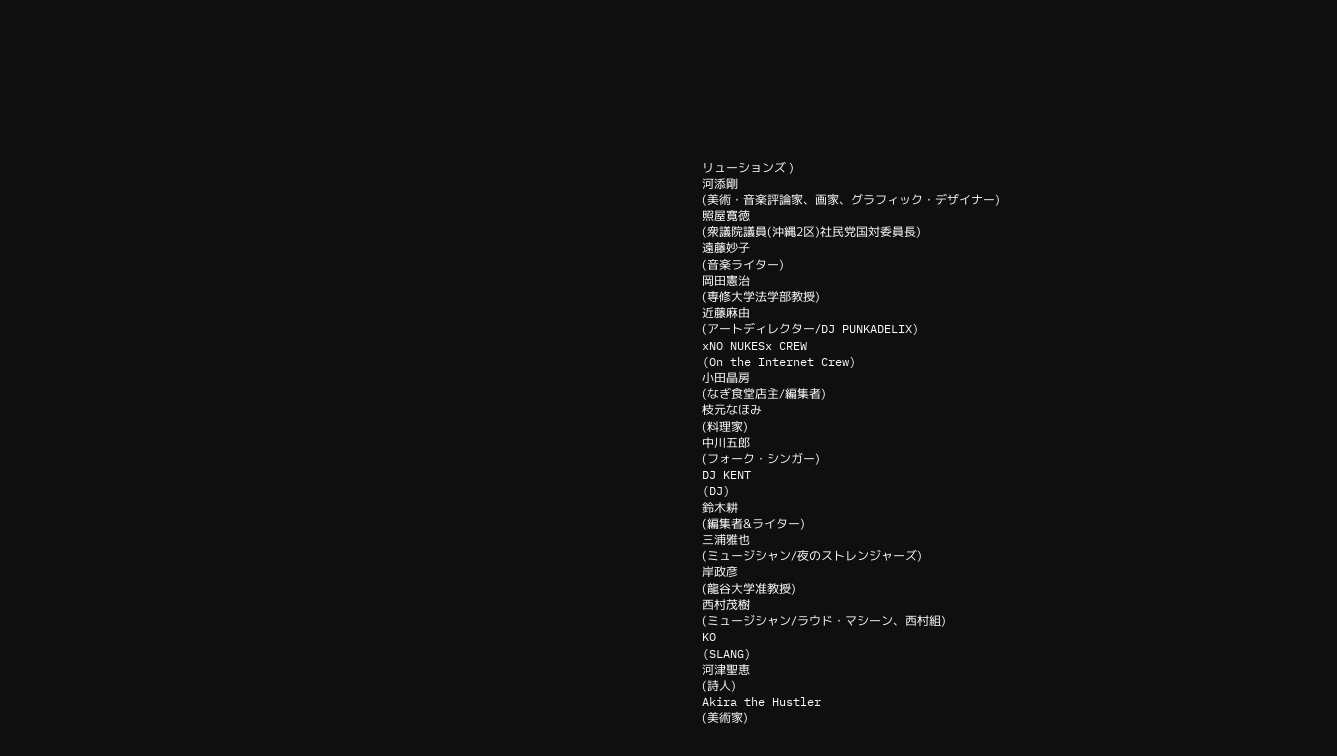リューションズ )
河添剛
(美術・音楽評論家、画家、グラフィック・デザイナー)
照屋寛徳
(衆議院議員(沖縄2区)社民党国対委員長)
遠藤妙子
(音楽ライター)
岡田憲治
(専修大学法学部教授)
近藤麻由
(アートディレクター/DJ PUNKADELIX)
xNO NUKESx CREW
(On the Internet Crew)
小田晶房
(なぎ食堂店主/編集者)
枝元なほみ
(料理家)
中川五郎
(フォーク・シンガー)
DJ KENT
(DJ)
鈴木耕
(編集者&ライター)
三浦雅也
(ミュージシャン/夜のストレンジャーズ)
岸政彦
(龍谷大学准教授)
西村茂樹
(ミュージシャン/ラウド・マシーン、西村組)
KO
(SLANG)
河津聖恵
(詩人)
Akira the Hustler
(美術家)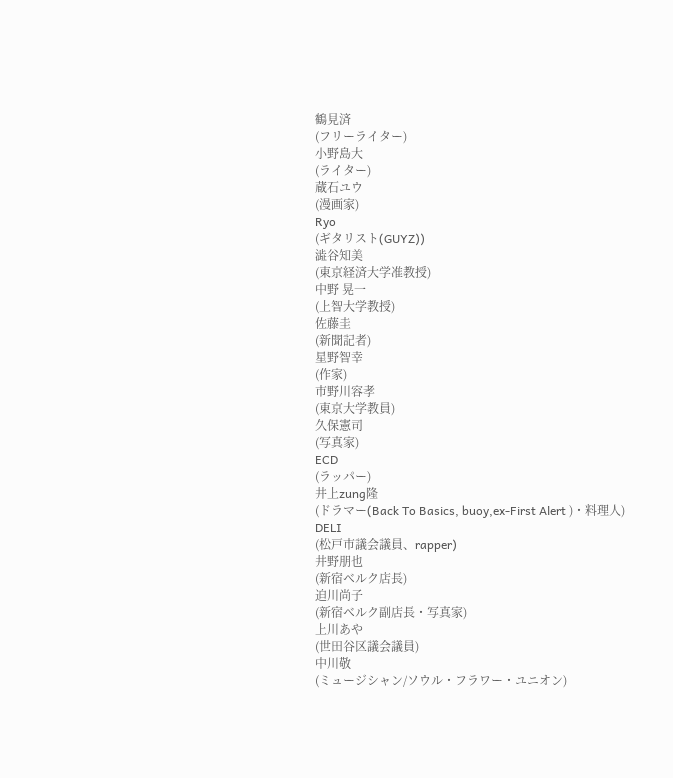鶴見済
(フリーライター)
小野島大
(ライター)
蔵石ユウ
(漫画家)
Ryo
(ギタリスト(GUYZ))
澁谷知美
(東京経済大学准教授)
中野 晃一
(上智大学教授)
佐藤圭
(新聞記者)
星野智幸
(作家)
市野川容孝
(東京大学教員)
久保憲司
(写真家)
ECD
(ラッパー)
井上zung隆
(ドラマー(Back To Basics, buoy,ex-First Alert )・料理人)
DELI
(松戸市議会議員、rapper)
井野朋也
(新宿ベルク店長)
迫川尚子
(新宿ベルク副店長・写真家)
上川あや
(世田谷区議会議員)
中川敬
(ミュージシャン/ソウル・フラワー・ユニオン)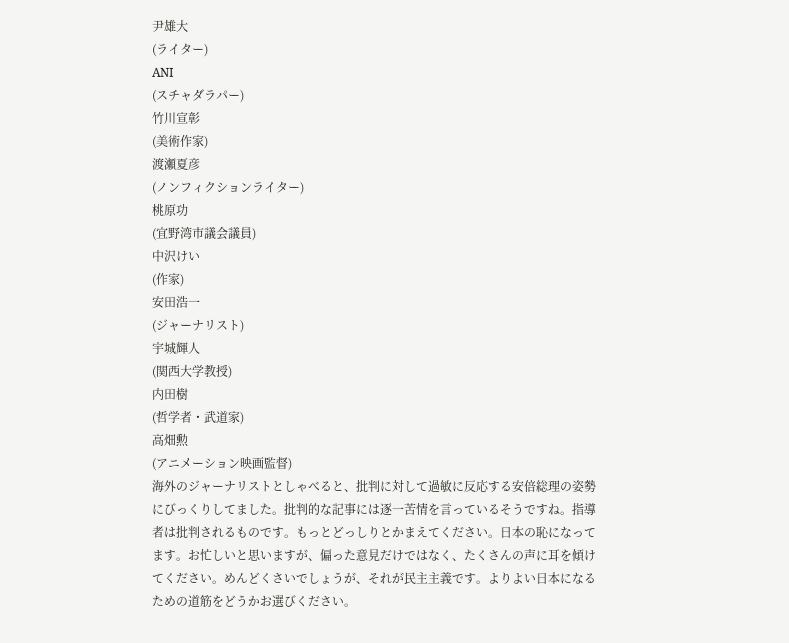尹雄大
(ライター)
ANI
(スチャダラパー)
竹川宣彰
(美術作家)
渡瀬夏彦
(ノンフィクションライター)
桃原功
(宜野湾市議会議員)
中沢けい
(作家)
安田浩一
(ジャーナリスト)
宇城輝人
(関西大学教授)
内田樹
(哲学者・武道家)
高畑勲
(アニメーション映画監督)
海外のジャーナリストとしゃべると、批判に対して過敏に反応する安倍総理の姿勢にびっくりしてました。批判的な記事には逐一苦情を言っているそうですね。指導者は批判されるものです。もっとどっしりとかまえてください。日本の恥になってます。お忙しいと思いますが、偏った意見だけではなく、たくさんの声に耳を傾けてください。めんどくさいでしょうが、それが民主主義です。よりよい日本になるための道筋をどうかお選びください。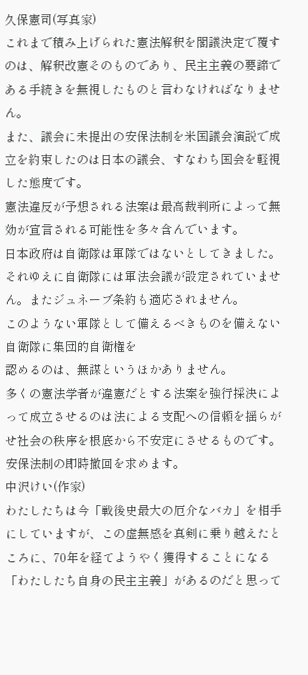久保憲司(写真家)
これまで積み上げられた憲法解釈を閣議決定で覆すのは、解釈改憲そのものであり、民主主義の要諦である手続きを無視したものと言わなければなりません。
また、議会に未提出の安保法制を米国議会演説で成立を約束したのは日本の議会、すなわち国会を軽視した態度です。
憲法違反が予想される法案は最高裁判所によって無効が宣言される可能性を多々含んでいます。
日本政府は自衛隊は軍隊ではないとしてきました。それゆえに自衛隊には軍法会議が設定されていません。またジュネーブ条約も適応されません。
このようない軍隊として備えるべきものを備えない自衛隊に集団的自衛権を
認めるのは、無謀というほかありません。
多くの憲法学者が違憲だとする法案を強行採決によって成立させるのは法による支配への信頼を揺らがせ社会の秩序を根底から不安定にさせるものです。安保法制の即時撤回を求めます。
中沢けい(作家)
わたしたちは今「戦後史最大の厄介なバカ」を相手にしていますが、この虚無感を真剣に乗り越えたところに、70年を経てようやく獲得することになる「わたしたち自身の民主主義」があるのだと思って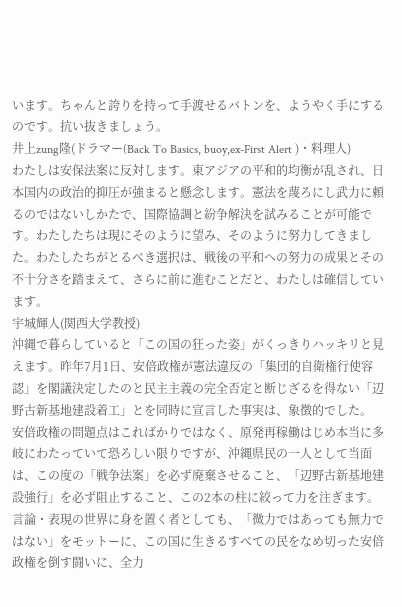います。ちゃんと誇りを持って手渡せるバトンを、ようやく手にするのです。抗い抜きましょう。
井上zung隆(ドラマー(Back To Basics, buoy,ex-First Alert )・料理人)
わたしは安保法案に反対します。東アジアの平和的均衡が乱され、日本国内の政治的抑圧が強まると懸念します。憲法を蔑ろにし武力に頼るのではないしかたで、国際協調と紛争解決を試みることが可能です。わたしたちは現にそのように望み、そのように努力してきました。わたしたちがとるべき選択は、戦後の平和への努力の成果とその不十分さを踏まえて、さらに前に進むことだと、わたしは確信しています。
宇城輝人(関西大学教授)
沖縄で暮らしていると「この国の狂った姿」がくっきりハッキリと見えます。昨年7月1日、安倍政権が憲法違反の「集団的自衛権行使容認」を閣議決定したのと民主主義の完全否定と断じざるを得ない「辺野古新基地建設着工」とを同時に宣言した事実は、象徴的でした。
安倍政権の問題点はこればかりではなく、原発再稼働はじめ本当に多岐にわたっていて恐ろしい限りですが、沖縄県民の一人として当面は、この度の「戦争法案」を必ず廃棄させること、「辺野古新基地建設強行」を必ず阻止すること、この2本の柱に絞って力を注ぎます。
言論・表現の世界に身を置く者としても、「微力ではあっても無力ではない」をモットーに、この国に生きるすべての民をなめ切った安倍政権を倒す闘いに、全力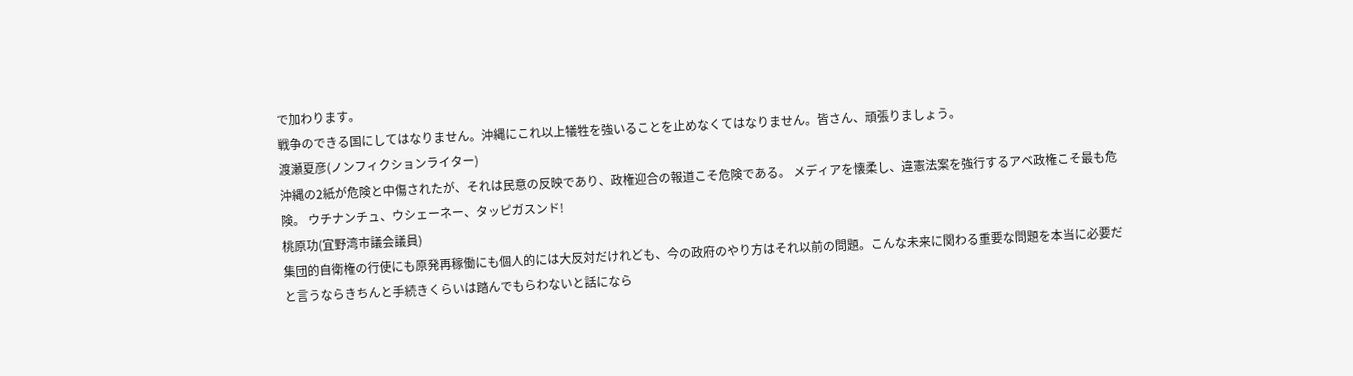で加わります。
戦争のできる国にしてはなりません。沖縄にこれ以上犠牲を強いることを止めなくてはなりません。皆さん、頑張りましょう。
渡瀬夏彦(ノンフィクションライター)
沖縄の2紙が危険と中傷されたが、それは民意の反映であり、政権迎合の報道こそ危険である。 メディアを懐柔し、違憲法案を強行するアベ政権こそ最も危険。 ウチナンチュ、ウシェーネー、タッピガスンド!
桃原功(宜野湾市議会議員)
集団的自衛権の行使にも原発再稼働にも個人的には大反対だけれども、今の政府のやり方はそれ以前の問題。こんな未来に関わる重要な問題を本当に必要だと言うならきちんと手続きくらいは踏んでもらわないと話になら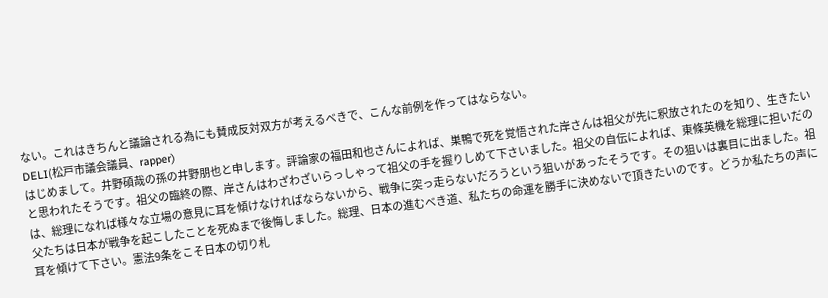ない。これはきちんと議論される為にも賛成反対双方が考えるべきで、こんな前例を作ってはならない。
DELI(松戸市議会議員、rapper)
はじめまして。井野碩哉の孫の井野朋也と申します。評論家の福田和也さんによれば、巣鴨で死を覚悟された岸さんは祖父が先に釈放されたのを知り、生きたいと思われたそうです。祖父の臨終の際、岸さんはわざわざいらっしゃって祖父の手を握りしめて下さいました。祖父の自伝によれば、東條英機を総理に担いだのは、総理になれば様々な立場の意見に耳を傾けなければならないから、戦争に突っ走らないだろうという狙いがあったそうです。その狙いは裏目に出ました。祖父たちは日本が戦争を起こしたことを死ぬまで後悔しました。総理、日本の進むべき道、私たちの命運を勝手に決めないで頂きたいのです。どうか私たちの声に耳を傾けて下さい。憲法9条をこそ日本の切り札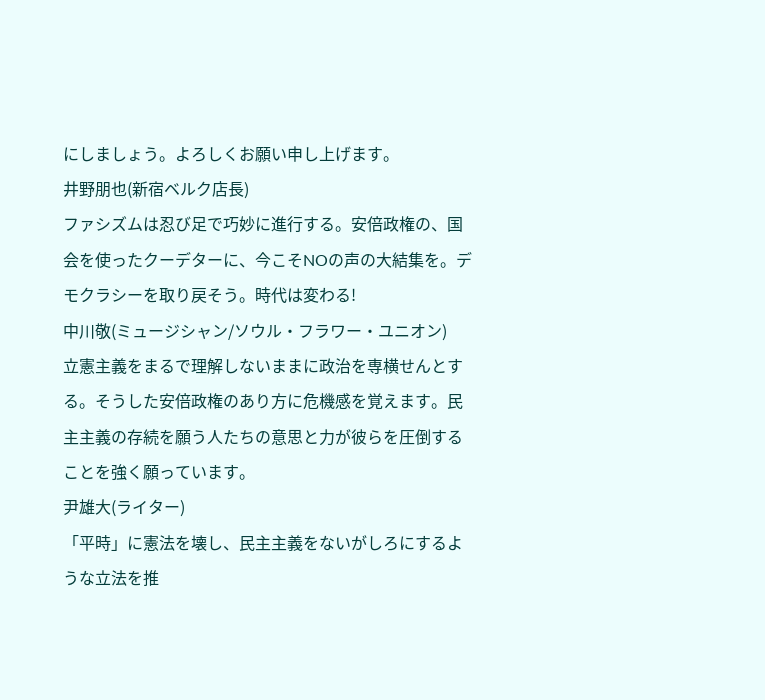にしましょう。よろしくお願い申し上げます。
井野朋也(新宿ベルク店長)
ファシズムは忍び足で巧妙に進行する。安倍政権の、国会を使ったクーデターに、今こそNOの声の大結集を。デモクラシーを取り戻そう。時代は変わる!
中川敬(ミュージシャン/ソウル・フラワー・ユニオン)
立憲主義をまるで理解しないままに政治を専横せんとする。そうした安倍政権のあり方に危機感を覚えます。民主主義の存続を願う人たちの意思と力が彼らを圧倒することを強く願っています。
尹雄大(ライター)
「平時」に憲法を壊し、民主主義をないがしろにするような立法を推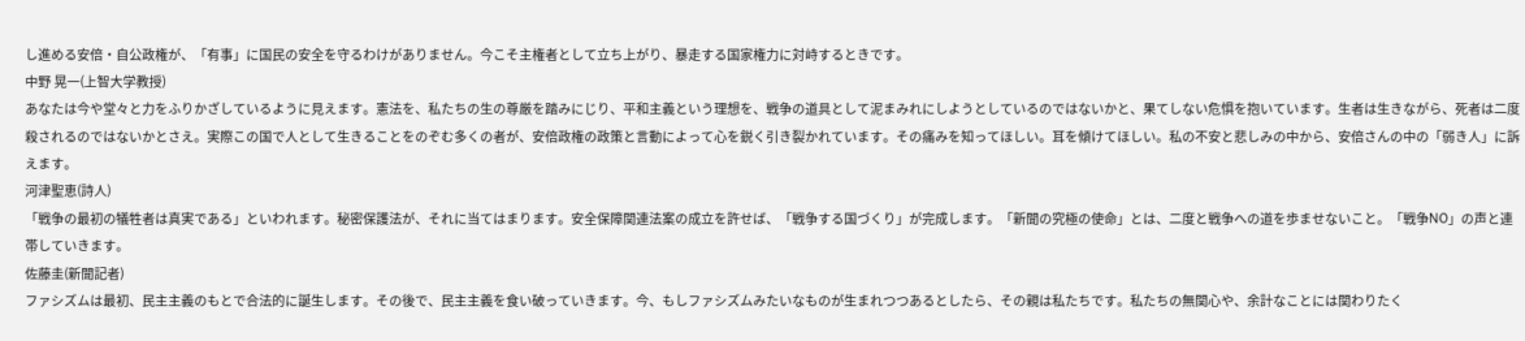し進める安倍・自公政権が、「有事」に国民の安全を守るわけがありません。今こそ主権者として立ち上がり、暴走する国家権力に対峙するときです。
中野 晃一(上智大学教授)
あなたは今や堂々と力をふりかざしているように見えます。憲法を、私たちの生の尊厳を踏みにじり、平和主義という理想を、戦争の道具として泥まみれにしようとしているのではないかと、果てしない危惧を抱いています。生者は生きながら、死者は二度殺されるのではないかとさえ。実際この国で人として生きることをのぞむ多くの者が、安倍政権の政策と言動によって心を鋭く引き裂かれています。その痛みを知ってほしい。耳を傾けてほしい。私の不安と悲しみの中から、安倍さんの中の「弱き人」に訴えます。
河津聖恵(詩人)
「戦争の最初の犠牲者は真実である」といわれます。秘密保護法が、それに当てはまります。安全保障関連法案の成立を許せば、「戦争する国づくり」が完成します。「新聞の究極の使命」とは、二度と戦争への道を歩ませないこと。「戦争NO」の声と連帯していきます。
佐藤圭(新聞記者)
ファシズムは最初、民主主義のもとで合法的に誕生します。その後で、民主主義を食い破っていきます。今、もしファシズムみたいなものが生まれつつあるとしたら、その親は私たちです。私たちの無関心や、余計なことには関わりたく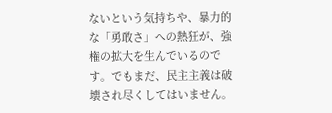ないという気持ちや、暴力的な「勇敢さ」への熱狂が、強権の拡大を生んでいるのです。でもまだ、民主主義は破壊され尽くしてはいません。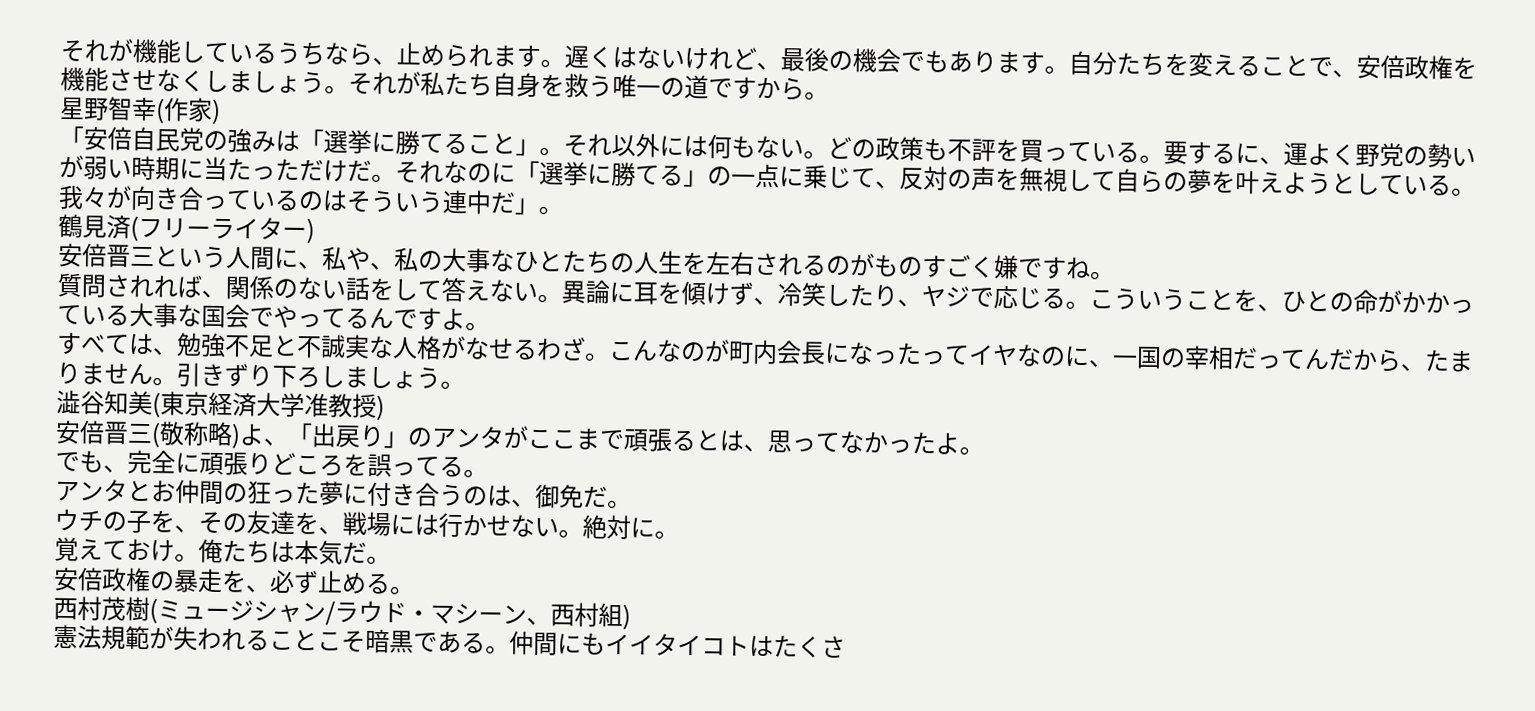それが機能しているうちなら、止められます。遅くはないけれど、最後の機会でもあります。自分たちを変えることで、安倍政権を機能させなくしましょう。それが私たち自身を救う唯一の道ですから。
星野智幸(作家)
「安倍自民党の強みは「選挙に勝てること」。それ以外には何もない。どの政策も不評を買っている。要するに、運よく野党の勢いが弱い時期に当たっただけだ。それなのに「選挙に勝てる」の一点に乗じて、反対の声を無視して自らの夢を叶えようとしている。我々が向き合っているのはそういう連中だ」。
鶴見済(フリーライター)
安倍晋三という人間に、私や、私の大事なひとたちの人生を左右されるのがものすごく嫌ですね。
質問されれば、関係のない話をして答えない。異論に耳を傾けず、冷笑したり、ヤジで応じる。こういうことを、ひとの命がかかっている大事な国会でやってるんですよ。
すべては、勉強不足と不誠実な人格がなせるわざ。こんなのが町内会長になったってイヤなのに、一国の宰相だってんだから、たまりません。引きずり下ろしましょう。
澁谷知美(東京経済大学准教授)
安倍晋三(敬称略)よ、「出戻り」のアンタがここまで頑張るとは、思ってなかったよ。
でも、完全に頑張りどころを誤ってる。
アンタとお仲間の狂った夢に付き合うのは、御免だ。
ウチの子を、その友達を、戦場には行かせない。絶対に。
覚えておけ。俺たちは本気だ。
安倍政権の暴走を、必ず止める。
西村茂樹(ミュージシャン/ラウド・マシーン、西村組)
憲法規範が失われることこそ暗黒である。仲間にもイイタイコトはたくさ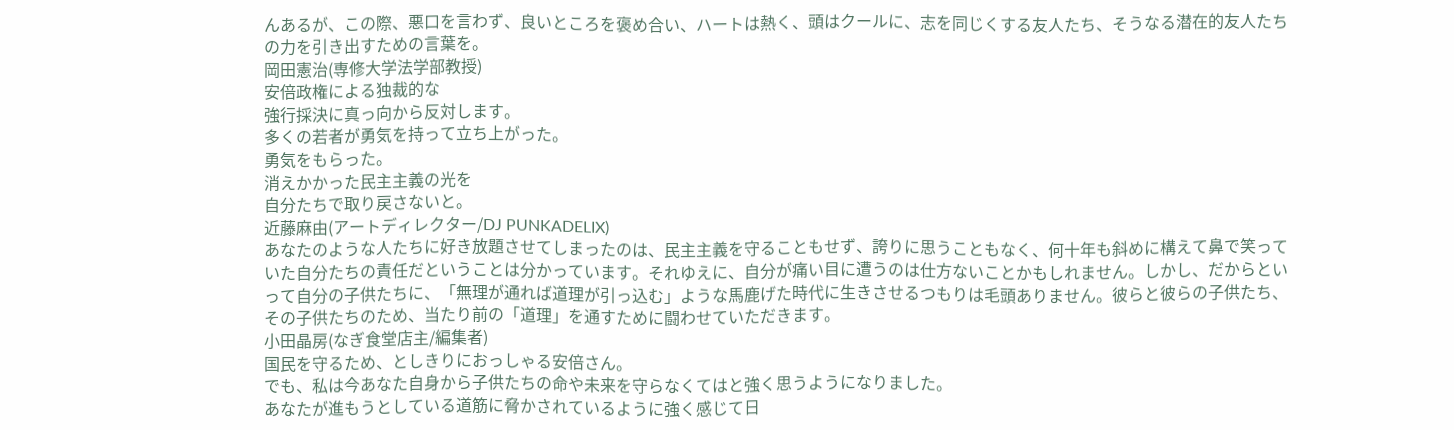んあるが、この際、悪口を言わず、良いところを褒め合い、ハートは熱く、頭はクールに、志を同じくする友人たち、そうなる潜在的友人たちの力を引き出すための言葉を。
岡田憲治(専修大学法学部教授)
安倍政権による独裁的な
強行採決に真っ向から反対します。
多くの若者が勇気を持って立ち上がった。
勇気をもらった。
消えかかった民主主義の光を
自分たちで取り戻さないと。
近藤麻由(アートディレクター/DJ PUNKADELIX)
あなたのような人たちに好き放題させてしまったのは、民主主義を守ることもせず、誇りに思うこともなく、何十年も斜めに構えて鼻で笑っていた自分たちの責任だということは分かっています。それゆえに、自分が痛い目に遭うのは仕方ないことかもしれません。しかし、だからといって自分の子供たちに、「無理が通れば道理が引っ込む」ような馬鹿げた時代に生きさせるつもりは毛頭ありません。彼らと彼らの子供たち、その子供たちのため、当たり前の「道理」を通すために闘わせていただきます。
小田晶房(なぎ食堂店主/編集者)
国民を守るため、としきりにおっしゃる安倍さん。
でも、私は今あなた自身から子供たちの命や未来を守らなくてはと強く思うようになりました。
あなたが進もうとしている道筋に脅かされているように強く感じて日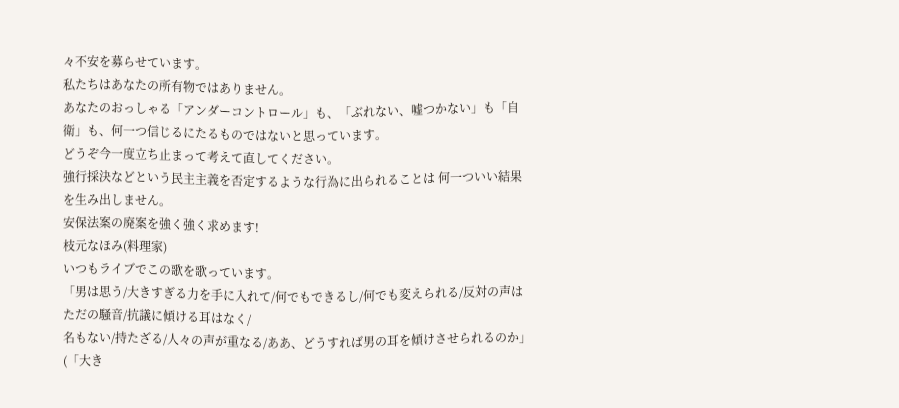々不安を募らせています。
私たちはあなたの所有物ではありません。
あなたのおっしゃる「アンダーコントロール」も、「ぶれない、嘘つかない」も「自衛」も、何一つ信じるにたるものではないと思っています。
どうぞ今一度立ち止まって考えて直してください。
強行採決などという民主主義を否定するような行為に出られることは 何一ついい結果を生み出しません。
安保法案の廃案を強く強く求めます!
枝元なほみ(料理家)
いつもライブでこの歌を歌っています。
「男は思う/大きすぎる力を手に入れて/何でもできるし/何でも変えられる/反対の声はただの騒音/抗議に傾ける耳はなく/
名もない/持たざる/人々の声が重なる/ああ、どうすれば男の耳を傾けさせられるのか」(「大き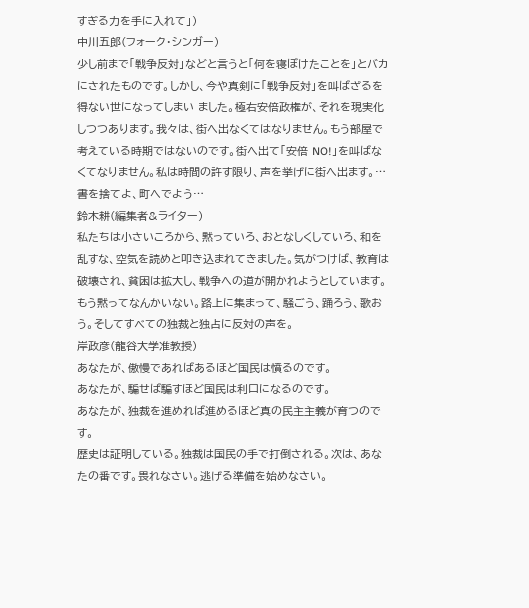すぎる力を手に入れて」)
中川五郎(フォーク・シンガー)
少し前まで「戦争反対」などと言うと「何を寝ぼけたことを」とバカにされたものです。しかし、今や真剣に「戦争反対」を叫ばざるを得ない世になってしまい ました。極右安倍政権が、それを現実化しつつあります。我々は、街へ出なくてはなりません。もう部屋で考えている時期ではないのです。街へ出て「安倍 NO!」を叫ばなくてなりません。私は時間の許す限り、声を挙げに街へ出ます。…書を捨てよ、町へでよう…
鈴木耕(編集者&ライター)
私たちは小さいころから、黙っていろ、おとなしくしていろ、和を乱すな、空気を読めと叩き込まれてきました。気がつけば、教育は破壊され、貧困は拡大し、戦争への道が開かれようとしています。もう黙ってなんかいない。路上に集まって、騒ごう、踊ろう、歌おう。そしてすべての独裁と独占に反対の声を。
岸政彦(龍谷大学准教授)
あなたが、傲慢であればあるほど国民は憤るのです。
あなたが、騙せば騙すほど国民は利口になるのです。
あなたが、独裁を進めれば進めるほど真の民主主義が育つのです。
歴史は証明している。独裁は国民の手で打倒される。次は、あなたの番です。畏れなさい。逃げる準備を始めなさい。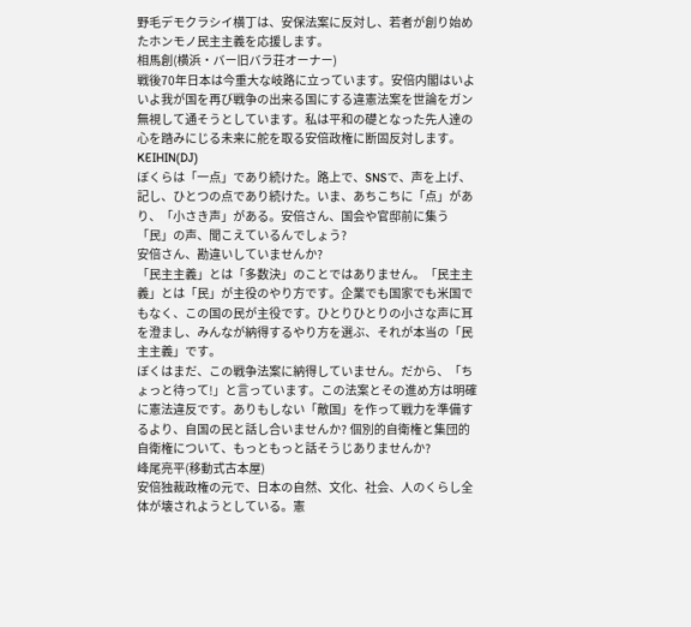野毛デモクラシイ横丁は、安保法案に反対し、若者が創り始めたホンモノ民主主義を応援します。
相馬創(横浜・バー旧バラ荘オーナー)
戦後70年日本は今重大な岐路に立っています。安倍内閣はいよいよ我が国を再び戦争の出来る国にする違憲法案を世論をガン無視して通そうとしています。私は平和の礎となった先人達の心を踏みにじる未来に舵を取る安倍政権に断固反対します。
KEIHIN(DJ)
ぼくらは「一点」であり続けた。路上で、SNSで、声を上げ、記し、ひとつの点であり続けた。いま、あちこちに「点」があり、「小さき声」がある。安倍さん、国会や官邸前に集う「民」の声、聞こえているんでしょう?
安倍さん、勘違いしていませんか?
「民主主義」とは「多数決」のことではありません。「民主主義」とは「民」が主役のやり方です。企業でも国家でも米国でもなく、この国の民が主役です。ひとりひとりの小さな声に耳を澄まし、みんなが納得するやり方を選ぶ、それが本当の「民主主義」です。
ぼくはまだ、この戦争法案に納得していません。だから、「ちょっと待って!」と言っています。この法案とその進め方は明確に憲法違反です。ありもしない「敵国」を作って戦力を準備するより、自国の民と話し合いませんか? 個別的自衛権と集団的自衛権について、もっともっと話そうじありませんか?
峰尾亮平(移動式古本屋)
安倍独裁政権の元で、日本の自然、文化、社会、人のくらし全体が壊されようとしている。憲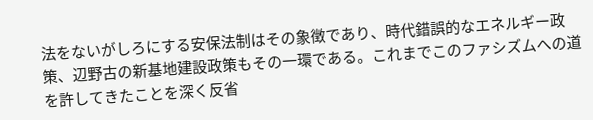法をないがしろにする安保法制はその象徴であり、時代錯誤的なエネルギー政策、辺野古の新基地建設政策もその一環である。これまでこのファシズムへの道を許してきたことを深く反省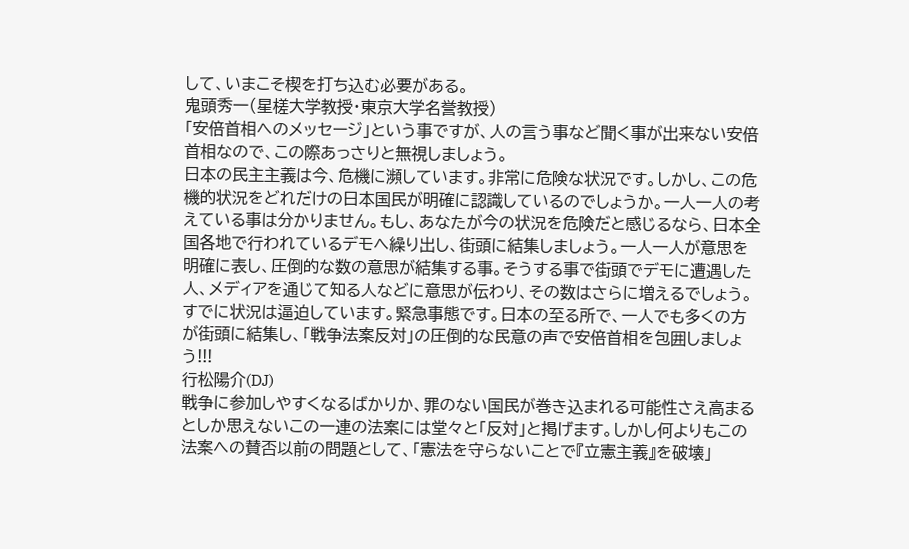して、いまこそ楔を打ち込む必要がある。
鬼頭秀一(星槎大学教授・東京大学名誉教授)
「安倍首相へのメッセージ」という事ですが、人の言う事など聞く事が出来ない安倍首相なので、この際あっさりと無視しましょう。
日本の民主主義は今、危機に瀕しています。非常に危険な状況です。しかし、この危機的状況をどれだけの日本国民が明確に認識しているのでしょうか。一人一人の考えている事は分かりません。もし、あなたが今の状況を危険だと感じるなら、日本全国各地で行われているデモへ繰り出し、街頭に結集しましょう。一人一人が意思を明確に表し、圧倒的な数の意思が結集する事。そうする事で街頭でデモに遭遇した人、メディアを通じて知る人などに意思が伝わり、その数はさらに増えるでしょう。
すでに状況は逼迫しています。緊急事態です。日本の至る所で、一人でも多くの方が街頭に結集し、「戦争法案反対」の圧倒的な民意の声で安倍首相を包囲しましょう!!!
行松陽介(DJ)
戦争に参加しやすくなるばかりか、罪のない国民が巻き込まれる可能性さえ高まるとしか思えないこの一連の法案には堂々と「反対」と掲げます。しかし何よりもこの法案への賛否以前の問題として、「憲法を守らないことで『立憲主義』を破壊」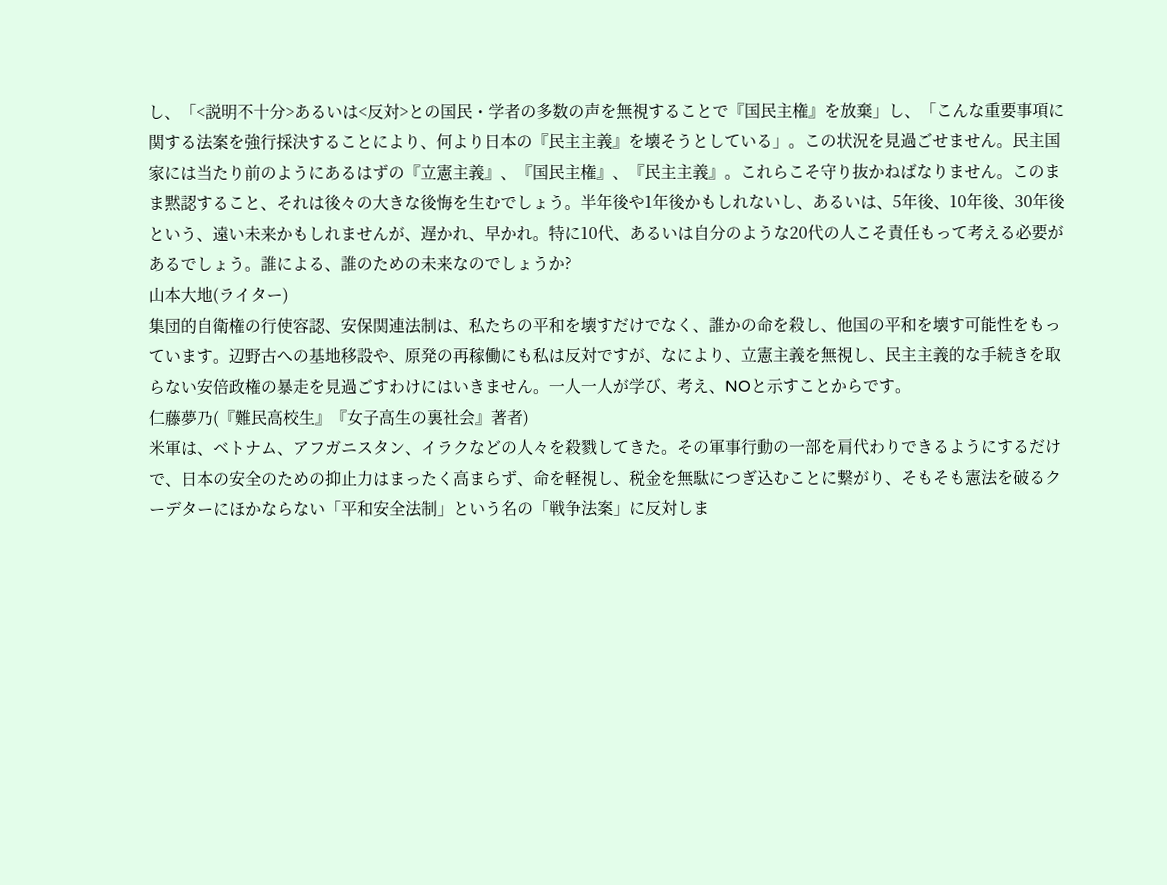し、「<説明不十分>あるいは<反対>との国民・学者の多数の声を無視することで『国民主権』を放棄」し、「こんな重要事項に関する法案を強行採決することにより、何より日本の『民主主義』を壊そうとしている」。この状況を見過ごせません。民主国家には当たり前のようにあるはずの『立憲主義』、『国民主権』、『民主主義』。これらこそ守り抜かねばなりません。このまま黙認すること、それは後々の大きな後悔を生むでしょう。半年後や1年後かもしれないし、あるいは、5年後、10年後、30年後という、遠い未来かもしれませんが、遅かれ、早かれ。特に10代、あるいは自分のような20代の人こそ責任もって考える必要があるでしょう。誰による、誰のための未来なのでしょうか?
山本大地(ライター)
集団的自衛権の行使容認、安保関連法制は、私たちの平和を壊すだけでなく、誰かの命を殺し、他国の平和を壊す可能性をもっています。辺野古への基地移設や、原発の再稼働にも私は反対ですが、なにより、立憲主義を無視し、民主主義的な手続きを取らない安倍政権の暴走を見過ごすわけにはいきません。一人一人が学び、考え、NOと示すことからです。
仁藤夢乃(『難民高校生』『女子高生の裏社会』著者)
米軍は、ベトナム、アフガニスタン、イラクなどの人々を殺戮してきた。その軍事行動の一部を肩代わりできるようにするだけで、日本の安全のための抑止力はまったく高まらず、命を軽視し、税金を無駄につぎ込むことに繋がり、そもそも憲法を破るクーデターにほかならない「平和安全法制」という名の「戦争法案」に反対しま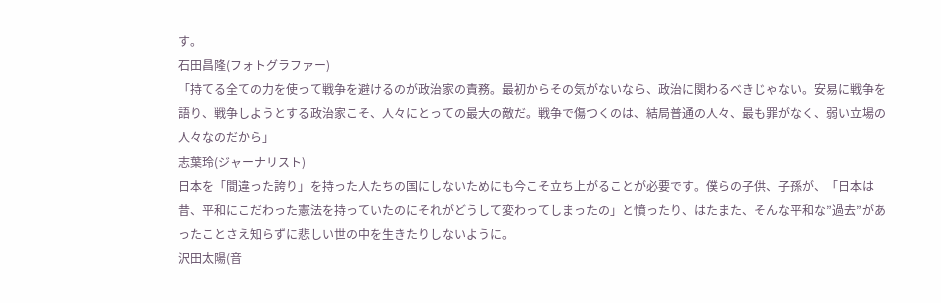す。
石田昌隆(フォトグラファー)
「持てる全ての力を使って戦争を避けるのが政治家の責務。最初からその気がないなら、政治に関わるべきじゃない。安易に戦争を語り、戦争しようとする政治家こそ、人々にとっての最大の敵だ。戦争で傷つくのは、結局普通の人々、最も罪がなく、弱い立場の人々なのだから」
志葉玲(ジャーナリスト)
日本を「間違った誇り」を持った人たちの国にしないためにも今こそ立ち上がることが必要です。僕らの子供、子孫が、「日本は昔、平和にこだわった憲法を持っていたのにそれがどうして変わってしまったの」と憤ったり、はたまた、そんな平和な”過去”があったことさえ知らずに悲しい世の中を生きたりしないように。
沢田太陽(音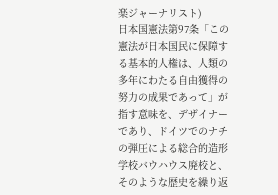楽ジャーナリスト)
日本国憲法第97条「この憲法が日本国民に保障する基本的人権は、人類の多年にわたる自由獲得の努力の成果であって」が指す意味を、デザイナーであり、ドイツでのナチの弾圧による総合的造形学校バウハウス廃校と、そのような歴史を繰り返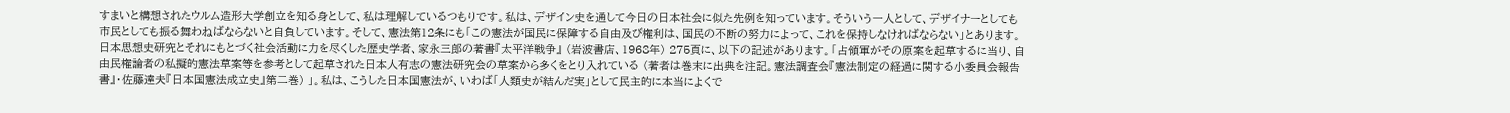すまいと構想されたウルム造形大学創立を知る身として、私は理解しているつもりです。私は、デザイン史を通して今日の日本社会に似た先例を知っています。そういう一人として、デザイナーとしても市民としても振る舞わねばならないと自負しています。そして、憲法第12条にも「この憲法が国民に保障する自由及び権利は、国民の不断の努力によって、これを保持しなければならない」とあります。日本思想史研究とそれにもとづく社会活動に力を尽くした歴史学者、家永三郎の著書『太平洋戦争』 (岩波書店、1968年) 275頁に、以下の記述があります。「占領軍がその原案を起草するに当り、自由民権論者の私擬的憲法草案等を参考として起草された日本人有志の憲法研究会の草案から多くをとり入れている (著者は巻末に出典を注記。憲法調査会『憲法制定の経過に関する小委員会報告書』・佐藤達夫『日本国憲法成立史』第二巻) 」。私は、こうした日本国憲法が、いわば「人類史が結んだ実」として民主的に本当によくで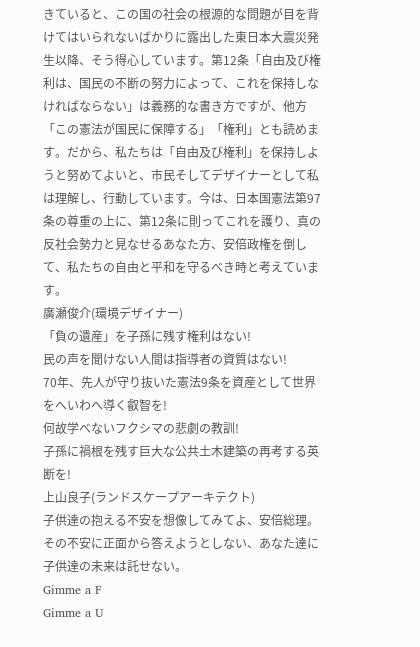きていると、この国の社会の根源的な問題が目を背けてはいられないばかりに露出した東日本大震災発生以降、そう得心しています。第12条「自由及び権利は、国民の不断の努力によって、これを保持しなければならない」は義務的な書き方ですが、他方「この憲法が国民に保障する」「権利」とも読めます。だから、私たちは「自由及び権利」を保持しようと努めてよいと、市民そしてデザイナーとして私は理解し、行動しています。今は、日本国憲法第97条の尊重の上に、第12条に則ってこれを護り、真の反社会勢力と見なせるあなた方、安倍政権を倒して、私たちの自由と平和を守るべき時と考えています。
廣瀬俊介(環境デザイナー)
「負の遺産」を子孫に残す権利はない!
民の声を聞けない人間は指導者の資質はない!
70年、先人が守り抜いた憲法9条を資産として世界をへいわへ導く叡智を!
何故学べないフクシマの悲劇の教訓!
子孫に禍根を残す巨大な公共土木建築の再考する英断を!
上山良子(ランドスケープアーキテクト)
子供達の抱える不安を想像してみてよ、安倍総理。その不安に正面から答えようとしない、あなた達に子供達の未来は託せない。
Gimme a F
Gimme a U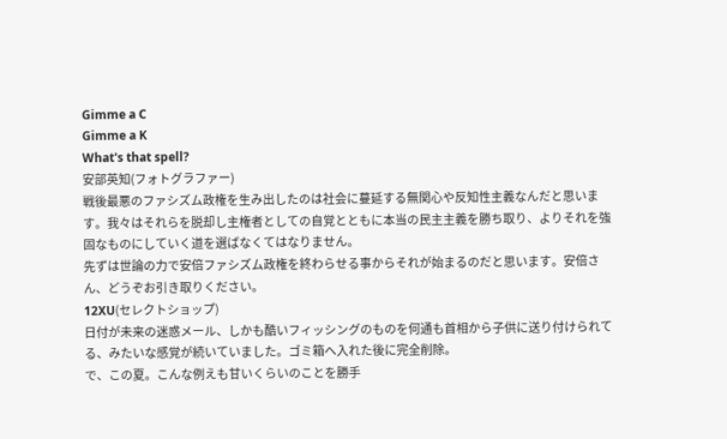Gimme a C
Gimme a K
What's that spell?
安部英知(フォトグラファー)
戦後最悪のファシズム政権を生み出したのは社会に蔓延する無関心や反知性主義なんだと思います。我々はそれらを脱却し主権者としての自覚とともに本当の民主主義を勝ち取り、よりそれを強固なものにしていく道を選ばなくてはなりません。
先ずは世論の力で安倍ファシズム政権を終わらせる事からそれが始まるのだと思います。安倍さん、どうぞお引き取りください。
12XU(セレクトショップ)
日付が未来の迷惑メール、しかも酷いフィッシングのものを何通も首相から子供に送り付けられてる、みたいな感覚が続いていました。ゴミ箱へ入れた後に完全削除。
で、この夏。こんな例えも甘いくらいのことを勝手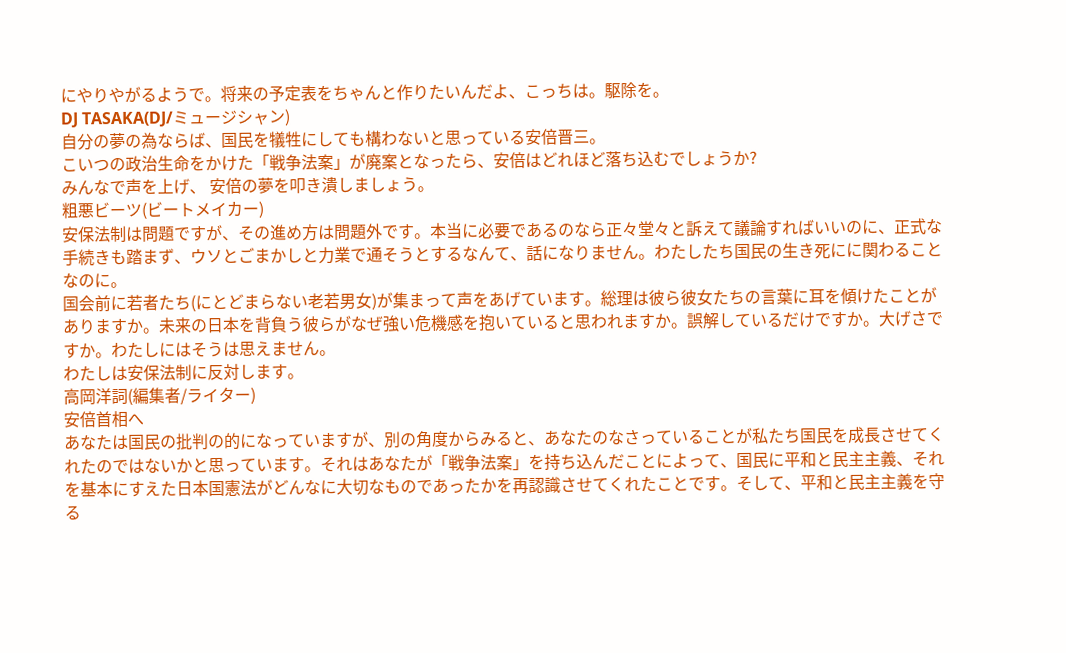にやりやがるようで。将来の予定表をちゃんと作りたいんだよ、こっちは。駆除を。
DJ TASAKA(DJ/ミュージシャン)
自分の夢の為ならば、国民を犠牲にしても構わないと思っている安倍晋三。
こいつの政治生命をかけた「戦争法案」が廃案となったら、安倍はどれほど落ち込むでしょうか?
みんなで声を上げ、 安倍の夢を叩き潰しましょう。
粗悪ビーツ(ビートメイカー)
安保法制は問題ですが、その進め方は問題外です。本当に必要であるのなら正々堂々と訴えて議論すればいいのに、正式な手続きも踏まず、ウソとごまかしと力業で通そうとするなんて、話になりません。わたしたち国民の生き死にに関わることなのに。
国会前に若者たち(にとどまらない老若男女)が集まって声をあげています。総理は彼ら彼女たちの言葉に耳を傾けたことがありますか。未来の日本を背負う彼らがなぜ強い危機感を抱いていると思われますか。誤解しているだけですか。大げさですか。わたしにはそうは思えません。
わたしは安保法制に反対します。
高岡洋詞(編集者/ライター)
安倍首相へ
あなたは国民の批判の的になっていますが、別の角度からみると、あなたのなさっていることが私たち国民を成長させてくれたのではないかと思っています。それはあなたが「戦争法案」を持ち込んだことによって、国民に平和と民主主義、それを基本にすえた日本国憲法がどんなに大切なものであったかを再認識させてくれたことです。そして、平和と民主主義を守る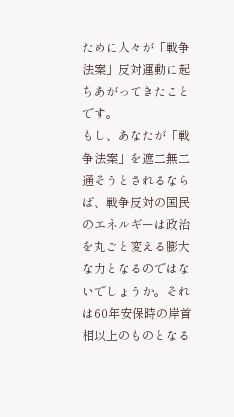ために人々が「戦争法案」反対運動に起ちあがってきたことです。
もし、あなたが「戦争法案」を遮二無二通そうとされるならば、戦争反対の国民のエネルギーは政治を丸ごと変える膨大な力となるのではないでしょうか。それは60年安保時の岸首相以上のものとなる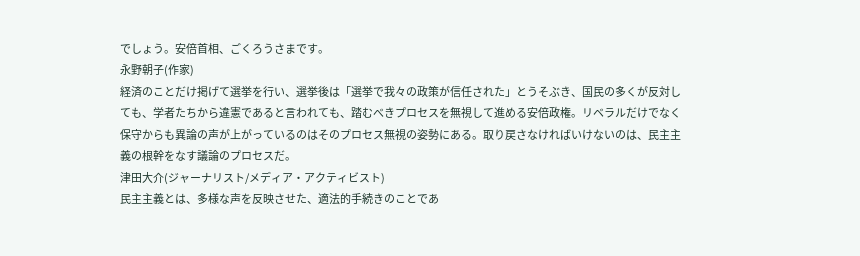でしょう。安倍首相、ごくろうさまです。
永野朝子(作家)
経済のことだけ掲げて選挙を行い、選挙後は「選挙で我々の政策が信任された」とうそぶき、国民の多くが反対しても、学者たちから違憲であると言われても、踏むべきプロセスを無視して進める安倍政権。リベラルだけでなく保守からも異論の声が上がっているのはそのプロセス無視の姿勢にある。取り戻さなければいけないのは、民主主義の根幹をなす議論のプロセスだ。
津田大介(ジャーナリスト/メディア・アクティビスト)
民主主義とは、多様な声を反映させた、適法的手続きのことであ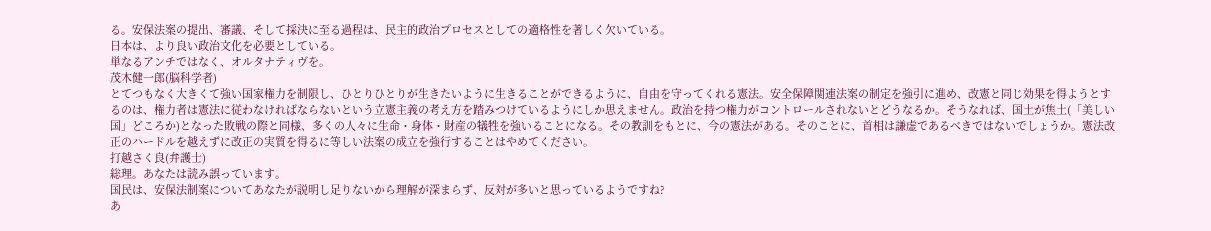る。安保法案の提出、審議、そして採決に至る過程は、民主的政治プロセスとしての適格性を著しく欠いている。
日本は、より良い政治文化を必要としている。
単なるアンチではなく、オルタナティヴを。
茂木健一郎(脳科学者)
とてつもなく大きくて強い国家権力を制限し、ひとりひとりが生きたいように生きることができるように、自由を守ってくれる憲法。安全保障関連法案の制定を強引に進め、改憲と同じ効果を得ようとするのは、権力者は憲法に従わなければならないという立憲主義の考え方を踏みつけているようにしか思えません。政治を持つ権力がコントロールされないとどうなるか。そうなれば、国土が焦土(「美しい国」どころか)となった敗戦の際と同様、多くの人々に生命・身体・財産の犠牲を強いることになる。その教訓をもとに、今の憲法がある。そのことに、首相は謙虚であるべきではないでしょうか。憲法改正のハードルを越えずに改正の実質を得るに等しい法案の成立を強行することはやめてください。
打越さく良(弁護士)
総理。あなたは読み誤っています。
国民は、安保法制案についてあなたが説明し足りないから理解が深まらず、反対が多いと思っているようですね?
あ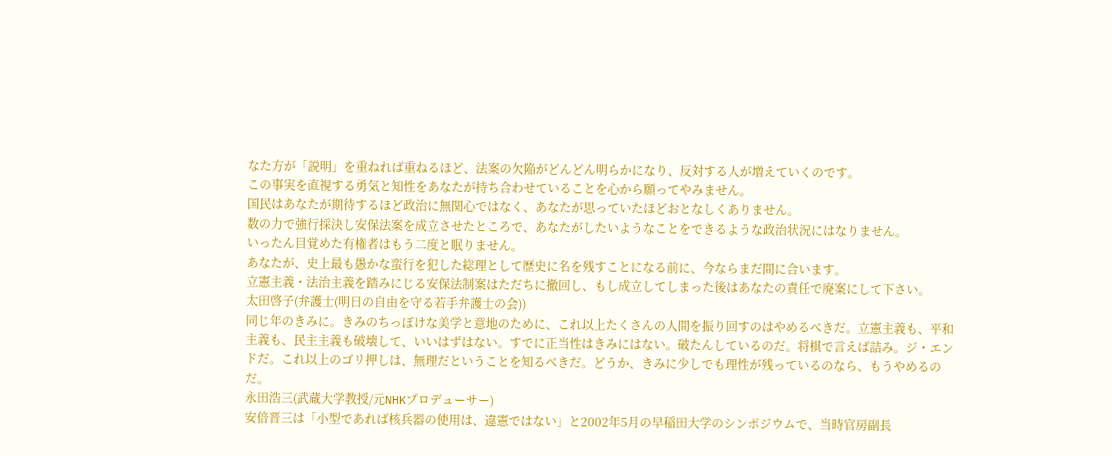なた方が「説明」を重ねれば重ねるほど、法案の欠陥がどんどん明らかになり、反対する人が増えていくのです。
この事実を直視する勇気と知性をあなたが持ち合わせていることを心から願ってやみません。
国民はあなたが期待するほど政治に無関心ではなく、あなたが思っていたほどおとなしくありません。
数の力で強行採決し安保法案を成立させたところで、あなたがしたいようなことをできるような政治状況にはなりません。
いったん目覚めた有権者はもう二度と眠りません。
あなたが、史上最も愚かな蛮行を犯した総理として歴史に名を残すことになる前に、今ならまだ間に合います。
立憲主義・法治主義を踏みにじる安保法制案はただちに撤回し、もし成立してしまった後はあなたの責任で廃案にして下さい。
太田啓子(弁護士(明日の自由を守る若手弁護士の会))
同じ年のきみに。きみのちっぽけな美学と意地のために、これ以上たくさんの人間を振り回すのはやめるべきだ。立憲主義も、平和主義も、民主主義も破壊して、いいはずはない。すでに正当性はきみにはない。破たんしているのだ。将棋で言えば詰み。ジ・エンドだ。これ以上のゴリ押しは、無理だということを知るべきだ。どうか、きみに少しでも理性が残っているのなら、もうやめるのだ。
永田浩三(武蔵大学教授/元NHKプロデューサー)
安倍晋三は「小型であれば核兵器の使用は、違憲ではない」と2002年5月の早稲田大学のシンポジウムで、当時官房副長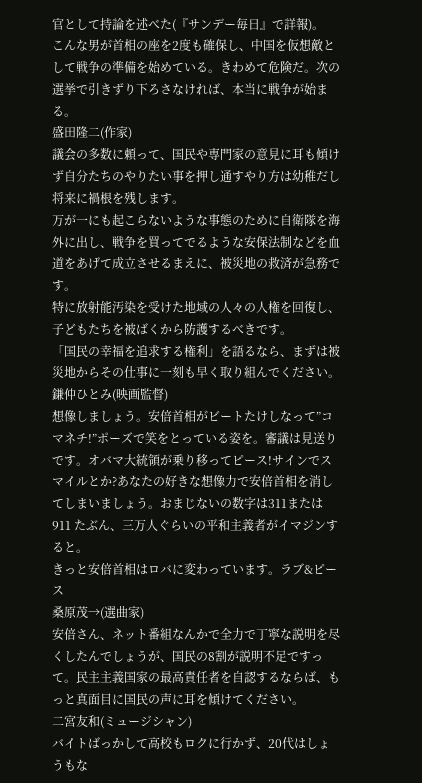官として持論を述べた(『サンデー毎日』で詳報)。
こんな男が首相の座を2度も確保し、中国を仮想敵として戦争の準備を始めている。きわめて危険だ。次の選挙で引きずり下ろさなければ、本当に戦争が始まる。
盛田隆二(作家)
議会の多数に頼って、国民や専門家の意見に耳も傾けず自分たちのやりたい事を押し通すやり方は幼稚だし将来に禍根を残します。
万が一にも起こらないような事態のために自衛隊を海外に出し、戦争を買ってでるような安保法制などを血道をあげて成立させるまえに、被災地の救済が急務です。
特に放射能汚染を受けた地域の人々の人権を回復し、子どもたちを被ばくから防護するべきです。
「国民の幸福を追求する権利」を語るなら、まずは被災地からその仕事に一刻も早く取り組んでください。
鎌仲ひとみ(映画監督)
想像しましょう。安倍首相がビートたけしなって”コマネチ!”ポーズで笑をとっている姿を。審議は見送りです。オバマ大統領が乗り移ってピース!サインでスマイルとか?あなたの好きな想像力で安倍首相を消してしまいましょう。おまじないの数字は311または911 たぶん、三万人ぐらいの平和主義者がイマジンすると。
きっと安倍首相はロバに変わっています。ラブ&ピース
桑原茂→(選曲家)
安倍さん、ネット番組なんかで全力で丁寧な説明を尽くしたんでしょうが、国民の8割が説明不足ですって。民主主義国家の最高責任者を自認するならば、もっと真面目に国民の声に耳を傾けてください。
二宮友和(ミュージシャン)
バイトばっかして高校もロクに行かず、20代はしょうもな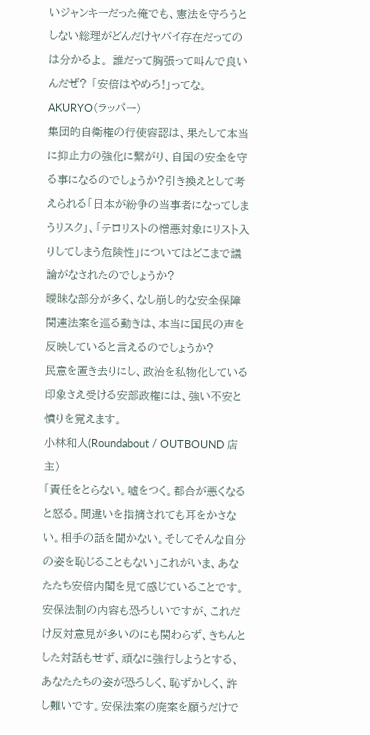いジャンキーだった俺でも、憲法を守ろうとしない総理がどんだけヤバイ存在だってのは分かるよ。 誰だって胸張って叫んで良いんだぜ? 「安倍はやめろ!」ってな。
AKURYO(ラッパー)
集団的自衛権の行使容認は、果たして本当に抑止力の強化に繋がり、自国の安全を守る事になるのでしょうか?引き換えとして考えられる「日本が紛争の当事者になってしまうリスク」、「テロリストの憎悪対象にリスト入りしてしまう危険性」についてはどこまで議論がなされたのでしょうか?
曖昧な部分が多く、なし崩し的な安全保障関連法案を巡る動きは、本当に国民の声を反映していると言えるのでしょうか?
民意を置き去りにし、政治を私物化している印象さえ受ける安部政権には、強い不安と憤りを覚えます。
小林和人(Roundabout / OUTBOUND 店主)
「責任をとらない。嘘をつく。都合が悪くなると怒る。間違いを指摘されても耳をかさない。相手の話を聞かない。そしてそんな自分の姿を恥じることもない」これがいま、あなたたち安倍内閣を見て感じていることです。安保法制の内容も恐ろしいですが、これだけ反対意見が多いのにも関わらず、きちんとした対話もせず、頑なに強行しようとする、あなたたちの姿が恐ろしく、恥ずかしく、許し難いです。安保法案の廃案を願うだけで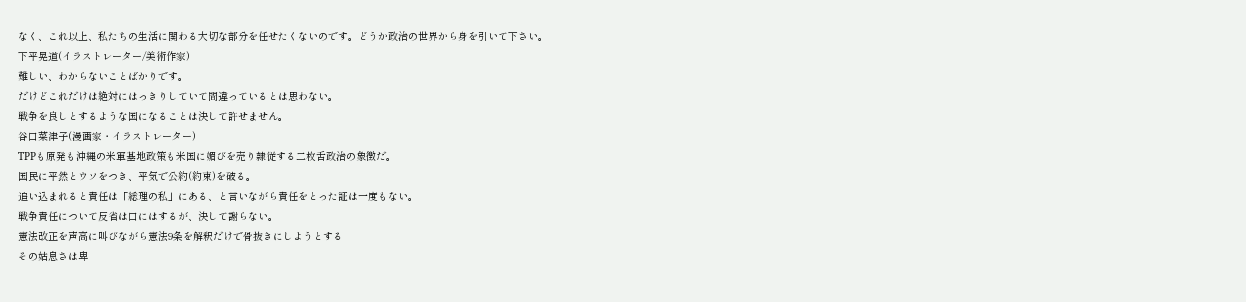なく、これ以上、私たちの生活に関わる大切な部分を任せたくないのです。どうか政治の世界から身を引いて下さい。
下平晃道(イラストレーター/美術作家)
難しい、わからないことばかりです。
だけどこれだけは絶対にはっきりしていて間違っているとは思わない。
戦争を良しとするような国になることは決して許せません。
谷口菜津子(漫画家・イラストレーター)
TPPも原発も沖縄の米軍基地政策も米国に媚びを売り隷従する二枚舌政治の象徴だ。
国民に平然とウソをつき、平気で公約(約束)を破る。
追い込まれると責任は「総理の私」にある、と言いながら責任をとった証は一度もない。
戦争責任について反省は口にはするが、決して謝らない。
憲法改正を声高に叫びながら憲法9条を解釈だけで骨抜きにしようとする
その姑息さは卑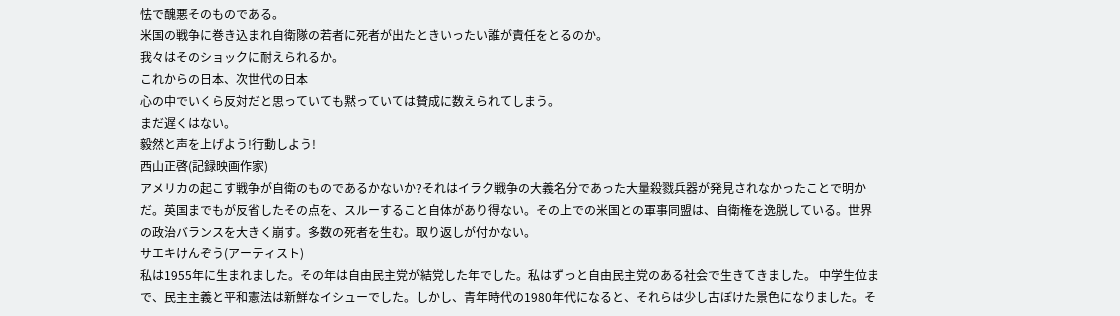怯で醜悪そのものである。
米国の戦争に巻き込まれ自衛隊の若者に死者が出たときいったい誰が責任をとるのか。
我々はそのショックに耐えられるか。
これからの日本、次世代の日本
心の中でいくら反対だと思っていても黙っていては賛成に数えられてしまう。
まだ遅くはない。
毅然と声を上げよう!行動しよう!
西山正啓(記録映画作家)
アメリカの起こす戦争が自衛のものであるかないか?それはイラク戦争の大義名分であった大量殺戮兵器が発見されなかったことで明かだ。英国までもが反省したその点を、スルーすること自体があり得ない。その上での米国との軍事同盟は、自衛権を逸脱している。世界の政治バランスを大きく崩す。多数の死者を生む。取り返しが付かない。
サエキけんぞう(アーティスト)
私は1955年に生まれました。その年は自由民主党が結党した年でした。私はずっと自由民主党のある社会で生きてきました。 中学生位まで、民主主義と平和憲法は新鮮なイシューでした。しかし、青年時代の1980年代になると、それらは少し古ぼけた景色になりました。そ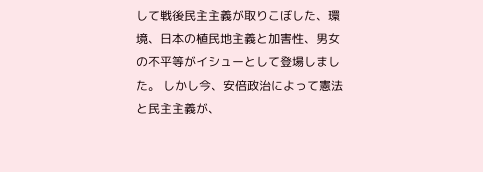して戦後民主主義が取りこぼした、環境、日本の植民地主義と加害性、男女の不平等がイシューとして登場しました。 しかし今、安倍政治によって憲法と民主主義が、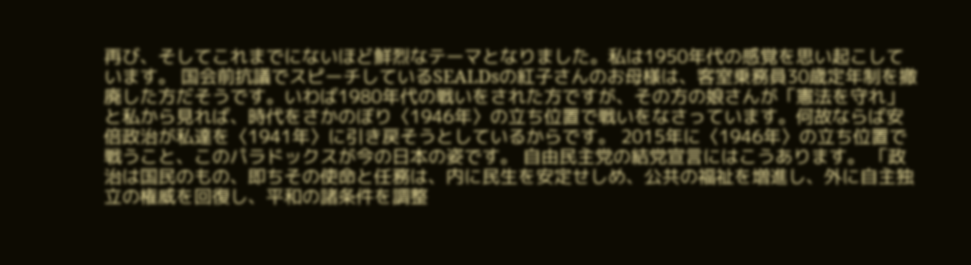再び、そしてこれまでにないほど鮮烈なテーマとなりました。私は1950年代の感覚を思い起こしています。 国会前抗議でスピーチしているSEALDsの紅子さんのお母様は、客室乗務員30歳定年制を撤廃した方だそうです。いわば1980年代の戦いをされた方ですが、その方の娘さんが「憲法を守れ」と私から見れば、時代をさかのぼり〈1946年〉の立ち位置で戦いをなさっています。何故ならば安倍政治が私達を〈1941年〉に引き戻そうとしているからです。 2015年に〈1946年〉の立ち位置で戦うこと、このパラドックスが今の日本の姿です。 自由民主党の結党宣言にはこうあります。 「政治は国民のもの、即ちその使命と任務は、内に民生を安定せしめ、公共の福祉を増進し、外に自主独立の権威を回復し、平和の諸条件を調整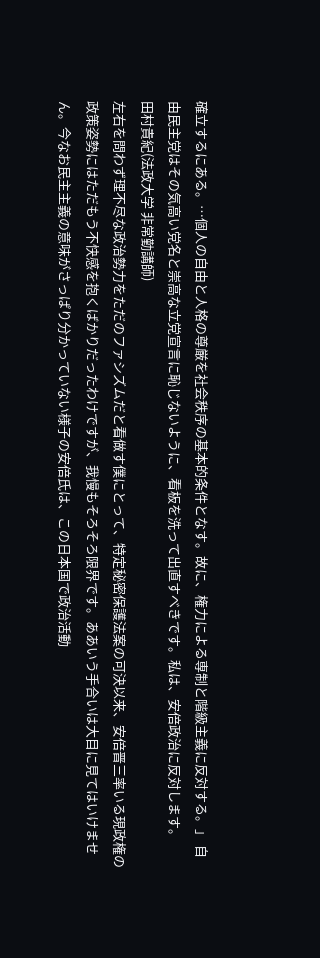確立するにある。…個人の自由と人格の尊厳を社会秩序の基本的条件となす。故に、権力による専制と階級主義に反対する。」 自由民主党はその気高い党名と崇高な立党宣言に恥じないように、看板を洗って出直すべきです。私は、安倍政治に反対します。
田村貴紀(法政大学 非常勤講師)
左右を問わず理不尽な政治勢力をただのファシズムだと看做す僕にとって、特定秘密保護法案の可決以来、安倍晋三率いる現政権の政策姿勢にはただもう不快感を抱くばかりだったわけですが、我慢もそろそろ限界です。ああいう手合いは大目に見てはいけません。今なお民主主義の意味がさっぱり分かっていない様子の安倍氏は、この日本国で政治活動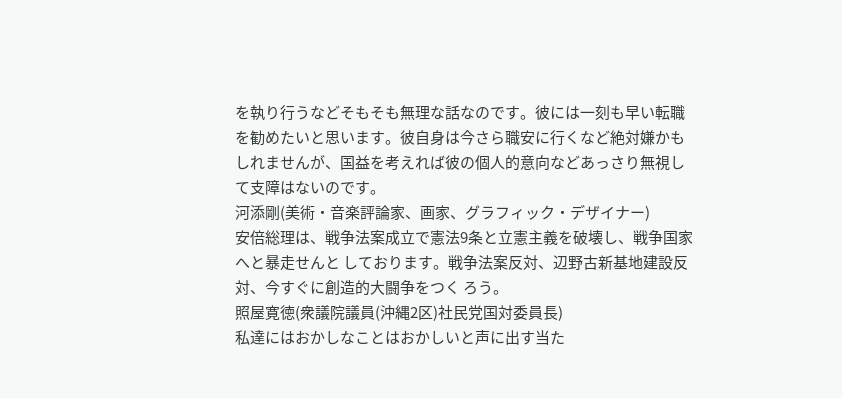を執り行うなどそもそも無理な話なのです。彼には一刻も早い転職を勧めたいと思います。彼自身は今さら職安に行くなど絶対嫌かもしれませんが、国益を考えれば彼の個人的意向などあっさり無視して支障はないのです。
河添剛(美術・音楽評論家、画家、グラフィック・デザイナー)
安倍総理は、戦争法案成立で憲法9条と立憲主義を破壊し、戦争国家へと暴走せんと しております。戦争法案反対、辺野古新基地建設反対、今すぐに創造的大闘争をつく ろう。
照屋寛徳(衆議院議員(沖縄2区)社民党国対委員長)
私達にはおかしなことはおかしいと声に出す当た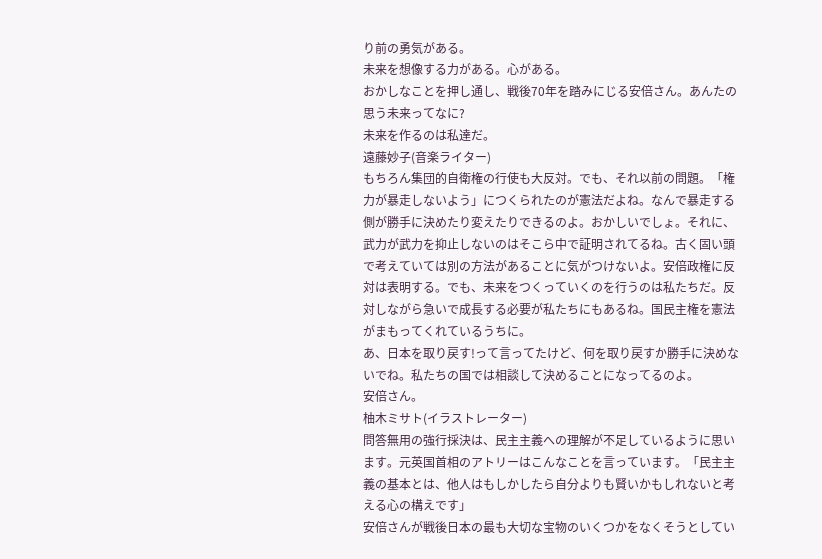り前の勇気がある。
未来を想像する力がある。心がある。
おかしなことを押し通し、戦後70年を踏みにじる安倍さん。あんたの思う未来ってなに?
未来を作るのは私達だ。
遠藤妙子(音楽ライター)
もちろん集団的自衛権の行使も大反対。でも、それ以前の問題。「権力が暴走しないよう」につくられたのが憲法だよね。なんで暴走する側が勝手に決めたり変えたりできるのよ。おかしいでしょ。それに、武力が武力を抑止しないのはそこら中で証明されてるね。古く固い頭で考えていては別の方法があることに気がつけないよ。安倍政権に反対は表明する。でも、未来をつくっていくのを行うのは私たちだ。反対しながら急いで成長する必要が私たちにもあるね。国民主権を憲法がまもってくれているうちに。
あ、日本を取り戻す!って言ってたけど、何を取り戻すか勝手に決めないでね。私たちの国では相談して決めることになってるのよ。
安倍さん。
柚木ミサト(イラストレーター)
問答無用の強行採決は、民主主義への理解が不足しているように思います。元英国首相のアトリーはこんなことを言っています。「民主主義の基本とは、他人はもしかしたら自分よりも賢いかもしれないと考える心の構えです」
安倍さんが戦後日本の最も大切な宝物のいくつかをなくそうとしてい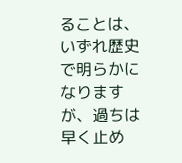ることは、いずれ歴史で明らかになりますが、過ちは早く止め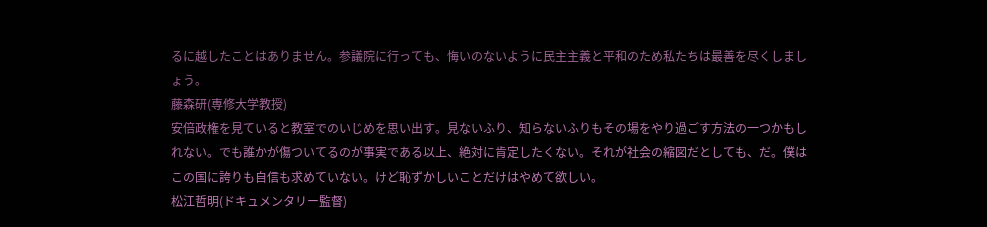るに越したことはありません。参議院に行っても、悔いのないように民主主義と平和のため私たちは最善を尽くしましょう。
藤森研(専修大学教授)
安倍政権を見ていると教室でのいじめを思い出す。見ないふり、知らないふりもその場をやり過ごす方法の一つかもしれない。でも誰かが傷ついてるのが事実である以上、絶対に肯定したくない。それが社会の縮図だとしても、だ。僕はこの国に誇りも自信も求めていない。けど恥ずかしいことだけはやめて欲しい。
松江哲明(ドキュメンタリー監督)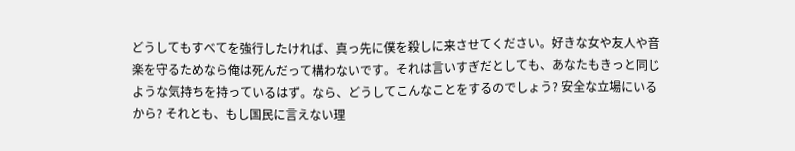どうしてもすべてを強行したければ、真っ先に僕を殺しに来させてください。好きな女や友人や音楽を守るためなら俺は死んだって構わないです。それは言いすぎだとしても、あなたもきっと同じような気持ちを持っているはず。なら、どうしてこんなことをするのでしょう? 安全な立場にいるから? それとも、もし国民に言えない理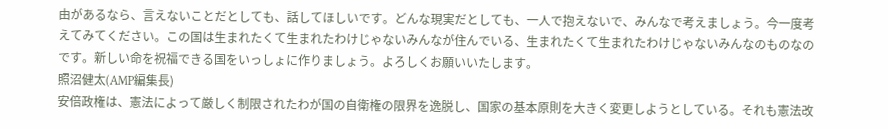由があるなら、言えないことだとしても、話してほしいです。どんな現実だとしても、一人で抱えないで、みんなで考えましょう。今一度考えてみてください。この国は生まれたくて生まれたわけじゃないみんなが住んでいる、生まれたくて生まれたわけじゃないみんなのものなのです。新しい命を祝福できる国をいっしょに作りましょう。よろしくお願いいたします。
照沼健太(AMP編集長)
安倍政権は、憲法によって厳しく制限されたわが国の自衛権の限界を逸脱し、国家の基本原則を大きく変更しようとしている。それも憲法改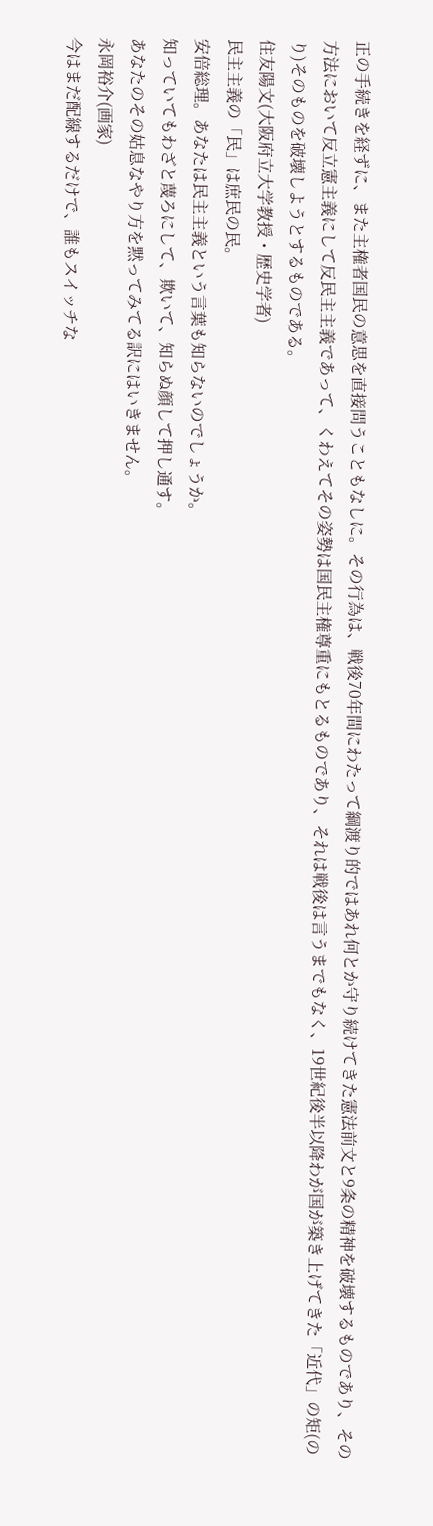正の手続きを経ずに、また主権者国民の意思を直接問うこともなしに。その行為は、戦後70年間にわたって綱渡り的ではあれ何とか守り続けてきた憲法前文と9条の精神を破壊するものであり、その方法において反立憲主義にして反民主主義であって、くわえてその姿勢は国民主権尊重にもとるものであり、それは戦後は言うまでもなく、19世紀後半以降わが国が築き上げてきた「近代」の矩(のり)そのものを破壊しようとするものである。
住友陽文(大阪府立大学教授・歴史学者)
民主主義の「民」は庶民の民。
安倍総理。あなたは民主主義という言葉も知らないのでしょうか。
知っていてもわざと蔑ろにして、欺いて、知らぬ顔して押し通す。
あなたのその姑息なやり方を黙ってみてる訳にはいきません。
永岡裕介(画家)
今はまだ配線するだけで、誰もスイッチな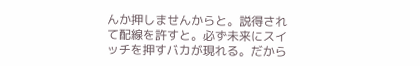んか押しませんからと。説得されて配線を許すと。必ず未来にスイッチを押すバカが現れる。だから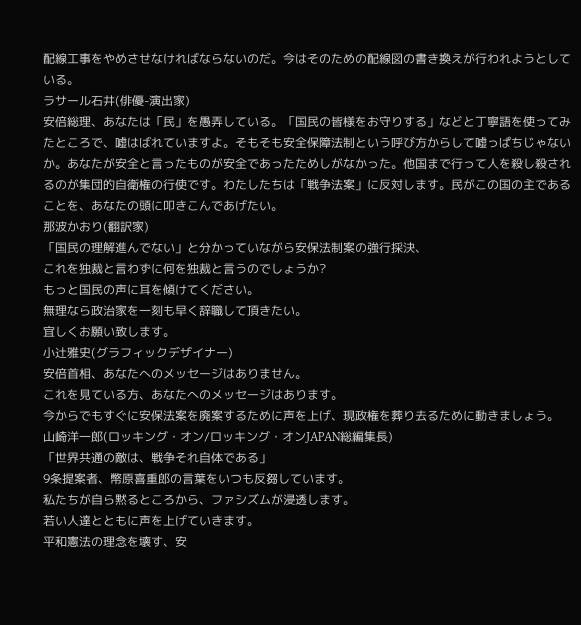配線工事をやめさせなければならないのだ。今はそのための配線図の書き換えが行われようとしている。
ラサール石井(俳優-演出家)
安倍総理、あなたは「民」を愚弄している。「国民の皆様をお守りする」などと丁寧語を使ってみたところで、嘘はばれていますよ。そもそも安全保障法制という呼び方からして嘘っぱちじゃないか。あなたが安全と言ったものが安全であったためしがなかった。他国まで行って人を殺し殺されるのが集団的自衛権の行使です。わたしたちは「戦争法案」に反対します。民がこの国の主であることを、あなたの頭に叩きこんであげたい。
那波かおり(翻訳家)
「国民の理解進んでない」と分かっていながら安保法制案の強行採決、
これを独裁と言わずに何を独裁と言うのでしょうか?
もっと国民の声に耳を傾けてください。
無理なら政治家を一刻も早く辞職して頂きたい。
宜しくお願い致します。
小辻雅史(グラフィックデザイナー)
安倍首相、あなたへのメッセージはありません。
これを見ている方、あなたへのメッセージはあります。
今からでもすぐに安保法案を廃案するために声を上げ、現政権を葬り去るために動きましょう。
山崎洋一郎(ロッキング・オン/ロッキング・オンJAPAN総編集長)
「世界共通の敵は、戦争それ自体である」
9条提案者、幣原喜重郎の言葉をいつも反芻しています。
私たちが自ら黙るところから、ファシズムが浸透します。
若い人達とともに声を上げていきます。
平和憲法の理念を壊す、安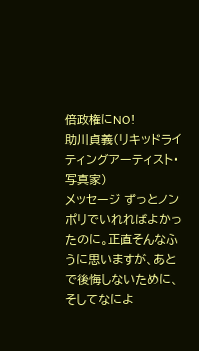倍政権にNO!
助川貞義(リキッドライティングアーティスト・写真家)
メッセージ ずっとノンポリでいれればよかったのに。正直そんなふうに思いますが、あとで後悔しないために、そしてなによ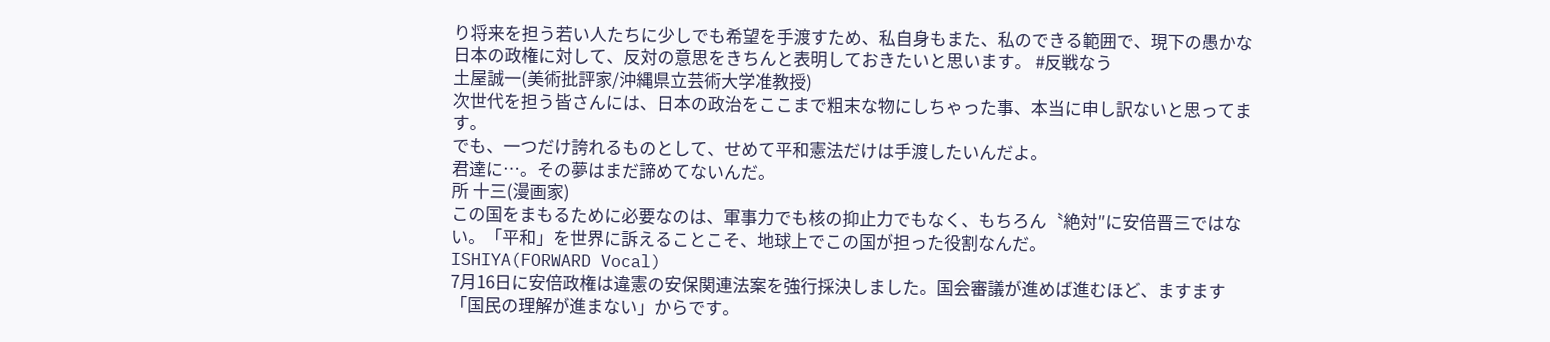り将来を担う若い人たちに少しでも希望を手渡すため、私自身もまた、私のできる範囲で、現下の愚かな日本の政権に対して、反対の意思をきちんと表明しておきたいと思います。 #反戦なう
土屋誠一(美術批評家/沖縄県立芸術大学准教授)
次世代を担う皆さんには、日本の政治をここまで粗末な物にしちゃった事、本当に申し訳ないと思ってます。
でも、一つだけ誇れるものとして、せめて平和憲法だけは手渡したいんだよ。
君達に…。その夢はまだ諦めてないんだ。
所 十三(漫画家)
この国をまもるために必要なのは、軍事力でも核の抑止力でもなく、もちろん〝絶対″に安倍晋三ではない。「平和」を世界に訴えることこそ、地球上でこの国が担った役割なんだ。
ISHIYA(FORWARD Vocal)
7月16日に安倍政権は違憲の安保関連法案を強行採決しました。国会審議が進めば進むほど、ますます「国民の理解が進まない」からです。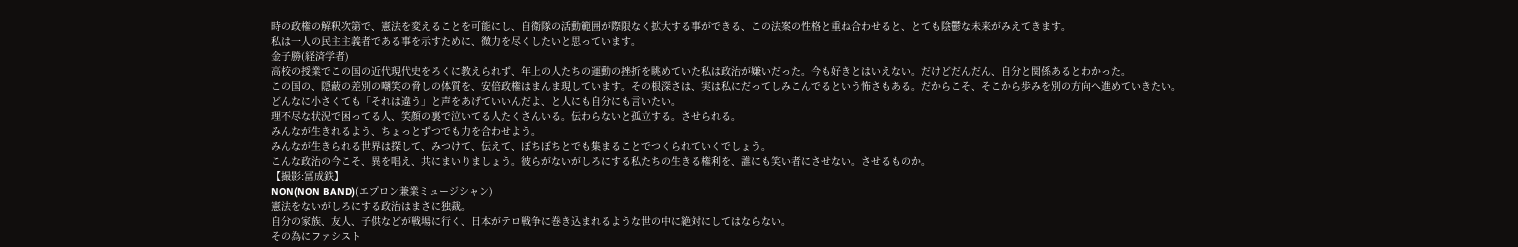時の政権の解釈次第で、憲法を変えることを可能にし、自衛隊の活動範囲が際限なく拡大する事ができる、この法案の性格と重ね合わせると、とても陰鬱な未来がみえてきます。
私は一人の民主主義者である事を示すために、微力を尽くしたいと思っています。
金子勝(経済学者)
高校の授業でこの国の近代現代史をろくに教えられず、年上の人たちの運動の挫折を眺めていた私は政治が嫌いだった。今も好きとはいえない。だけどだんだん、自分と関係あるとわかった。
この国の、隠蔽の差別の嘲笑の脅しの体質を、安倍政権はまんま現しています。その根深さは、実は私にだってしみこんでるという怖さもある。だからこそ、そこから歩みを別の方向へ進めていきたい。
どんなに小さくても「それは違う」と声をあげていいんだよ、と人にも自分にも言いたい。
理不尽な状況で困ってる人、笑顔の裏で泣いてる人たくさんいる。伝わらないと孤立する。させられる。
みんなが生きれるよう、ちょっとずつでも力を合わせよう。
みんなが生きられる世界は探して、みつけて、伝えて、ぼちぼちとでも集まることでつくられていくでしょう。
こんな政治の今こそ、異を唱え、共にまいりましょう。彼らがないがしろにする私たちの生きる権利を、誰にも笑い者にさせない。させるものか。
【撮影:冨成鉄】
NON(NON BAND)(エプロン兼業ミュージシャン)
憲法をないがしろにする政治はまさに独裁。
自分の家族、友人、子供などが戦場に行く、日本がテロ戦争に巻き込まれるような世の中に絶対にしてはならない。
その為にファシスト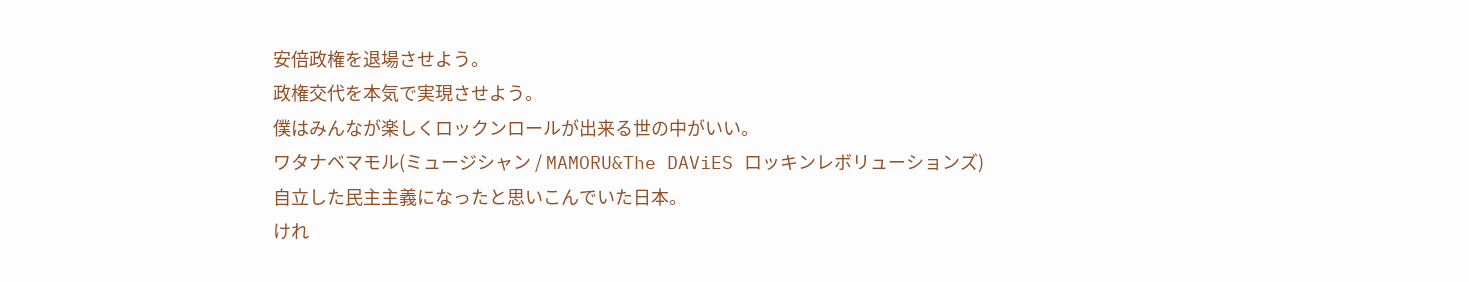安倍政権を退場させよう。
政権交代を本気で実現させよう。
僕はみんなが楽しくロックンロールが出来る世の中がいい。
ワタナベマモル(ミュージシャン / MAMORU&The DAViES ロッキンレボリューションズ)
自立した民主主義になったと思いこんでいた日本。
けれ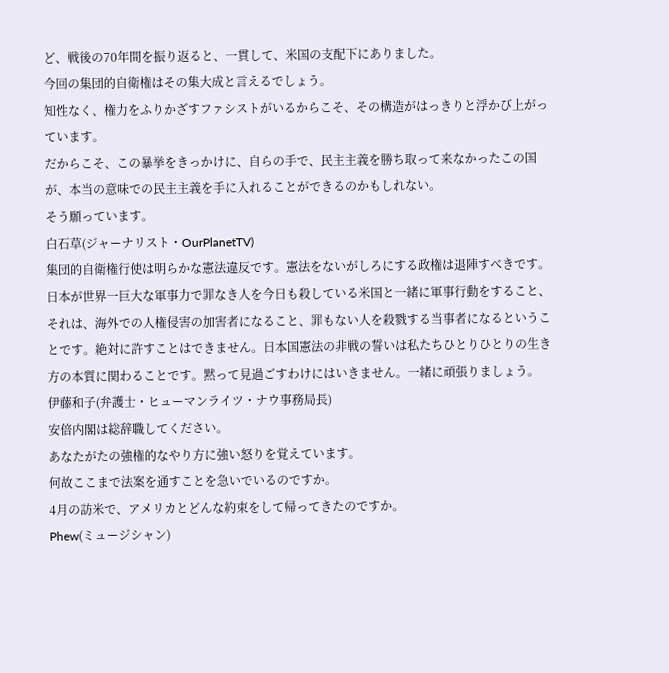ど、戦後の70年間を振り返ると、一貫して、米国の支配下にありました。
今回の集団的自衛権はその集大成と言えるでしょう。
知性なく、権力をふりかざすファシストがいるからこそ、その構造がはっきりと浮かび上がっています。
だからこそ、この暴挙をきっかけに、自らの手で、民主主義を勝ち取って来なかったこの国が、本当の意味での民主主義を手に入れることができるのかもしれない。
そう願っています。
白石草(ジャーナリスト・OurPlanetTV)
集団的自衛権行使は明らかな憲法違反です。憲法をないがしろにする政権は退陣すべきです。日本が世界一巨大な軍事力で罪なき人を今日も殺している米国と一緒に軍事行動をすること、それは、海外での人権侵害の加害者になること、罪もない人を殺戮する当事者になるということです。絶対に許すことはできません。日本国憲法の非戦の誓いは私たちひとりひとりの生き方の本質に関わることです。黙って見過ごすわけにはいきません。一緒に頑張りましょう。
伊藤和子(弁護士・ヒューマンライツ・ナウ事務局長)
安倍内閣は総辞職してください。
あなたがたの強権的なやり方に強い怒りを覚えています。
何故ここまで法案を通すことを急いでいるのですか。
4月の訪米で、アメリカとどんな約束をして帰ってきたのですか。
Phew(ミュージシャン)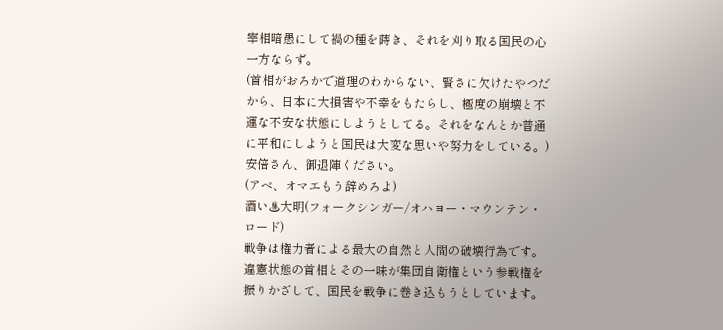宰相暗愚にして禍の種を蒔き、それを刈り取る国民の心一方ならず。
(首相がおろかで道理のわからない、賢さに欠けたやつだから、日本に大損害や不幸をもたらし、極度の崩壊と不運な不安な状態にしようとしてる。それをなんとか普通に平和にしようと国民は大変な思いや努力をしている。)
安倍さん、御退陣ください。
(アベ、オマエもう辞めろよ)
酒い♨大明(フォークシンガー/オハヨー・マウンテン・ロード)
戦争は権力者による最大の自然と人間の破壊行為です。違憲状態の首相とその一味が集団自衛権という参戦権を振りかざして、国民を戦争に巻き込もうとしています。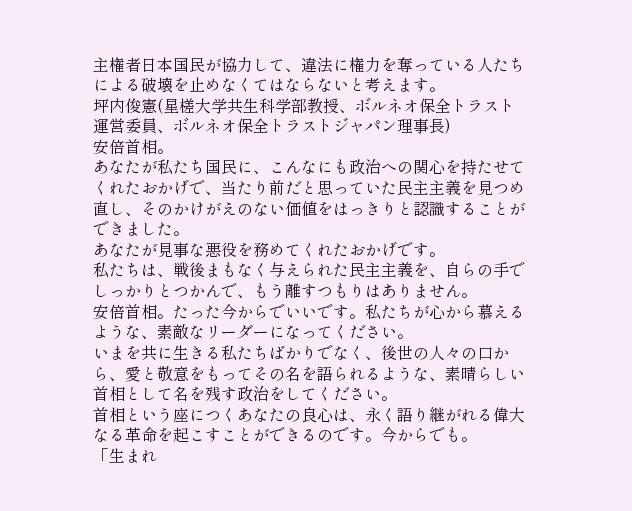主権者日本国民が協力して、違法に権力を奪っている人たちによる破壊を止めなくてはならないと考えます。
坪内俊憲(星槎大学共生科学部教授、ボルネオ保全トラスト運営委員、ボルネオ保全トラストジャパン理事長)
安倍首相。
あなたが私たち国民に、こんなにも政治への関心を持たせてくれたおかげで、当たり前だと思っていた民主主義を見つめ直し、そのかけがえのない価値をはっきりと認識することができました。
あなたが見事な悪役を務めてくれたおかげです。
私たちは、戦後まもなく与えられた民主主義を、自らの手でしっかりとつかんで、もう離すつもりはありません。
安倍首相。たった今からでいいです。私たちが心から慕えるような、素敵なリーダーになってください。
いまを共に生きる私たちばかりでなく、後世の人々の口から、愛と敬意をもってその名を語られるような、素晴らしい首相として名を残す政治をしてください。
首相という座につくあなたの良心は、永く語り継がれる偉大なる革命を起こすことができるのです。今からでも。
「生まれ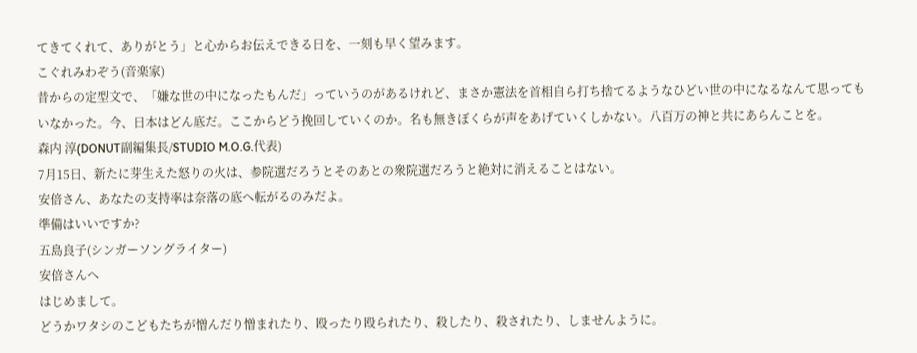てきてくれて、ありがとう」と心からお伝えできる日を、一刻も早く望みます。
こぐれみわぞう(音楽家)
昔からの定型文で、「嫌な世の中になったもんだ」っていうのがあるけれど、まさか憲法を首相自ら打ち捨てるようなひどい世の中になるなんて思ってもいなかった。今、日本はどん底だ。ここからどう挽回していくのか。名も無きぼくらが声をあげていくしかない。八百万の神と共にあらんことを。
森内 淳(DONUT副編集長/STUDIO M.O.G.代表)
7月15日、新たに芽生えた怒りの火は、参院選だろうとそのあとの衆院選だろうと絶対に消えることはない。
安倍さん、あなたの支持率は奈落の底へ転がるのみだよ。
準備はいいですか?
五島良子(シンガーソングライター)
安倍さんへ
はじめまして。
どうかワタシのこどもたちが憎んだり憎まれたり、殴ったり殴られたり、殺したり、殺されたり、しませんように。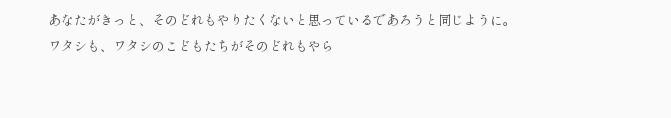あなたがきっと、そのどれもやりたくないと思っているであろうと同じように。
ワタシも、ワタシのこどもたちがそのどれもやら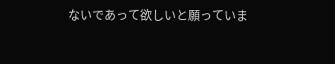ないであって欲しいと願っていま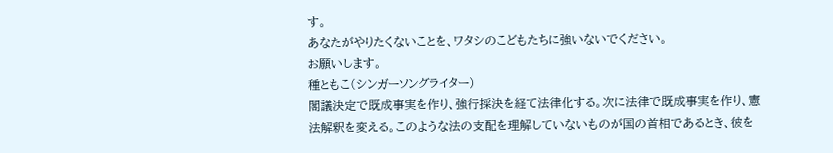す。
あなたがやりたくないことを、ワタシのこどもたちに強いないでください。
お願いします。
種ともこ(シンガーソングライター)
閣議決定で既成事実を作り、強行採決を経て法律化する。次に法律で既成事実を作り、憲法解釈を変える。このような法の支配を理解していないものが国の首相であるとき、彼を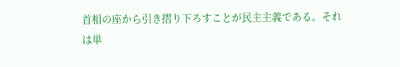首相の座から引き摺り下ろすことが民主主義である。それは単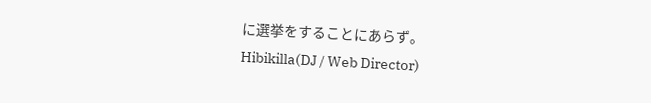に選挙をすることにあらず。
Hibikilla(DJ / Web Director)